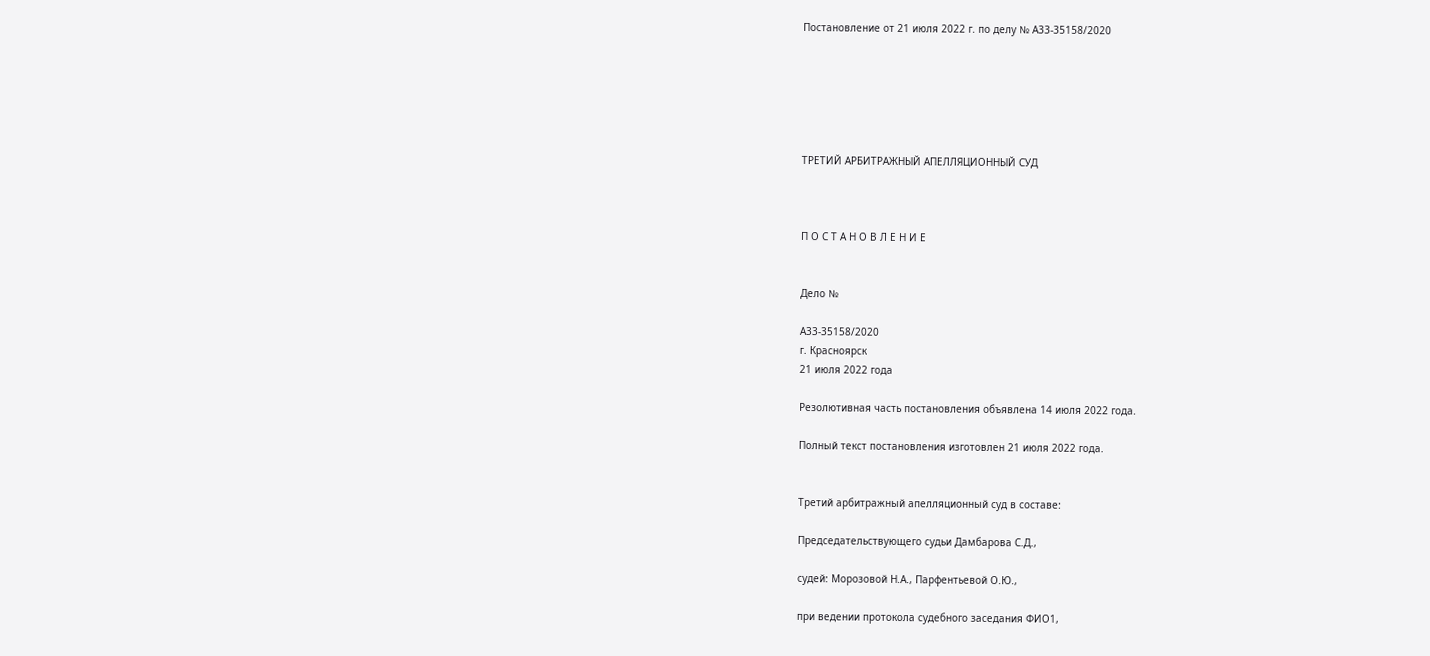Постановление от 21 июля 2022 г. по делу № А33-35158/2020






ТРЕТИЙ АРБИТРАЖНЫЙ АПЕЛЛЯЦИОННЫЙ СУД



П О С Т А Н О В Л Е Н И Е


Дело №

А33-35158/2020
г. Красноярск
21 июля 2022 года

Резолютивная часть постановления объявлена 14 июля 2022 года.

Полный текст постановления изготовлен 21 июля 2022 года.


Третий арбитражный апелляционный суд в составе:

Председательствующего судьи Дамбарова С.Д.,

судей: Морозовой Н.А., Парфентьевой О.Ю.,

при ведении протокола судебного заседания ФИО1,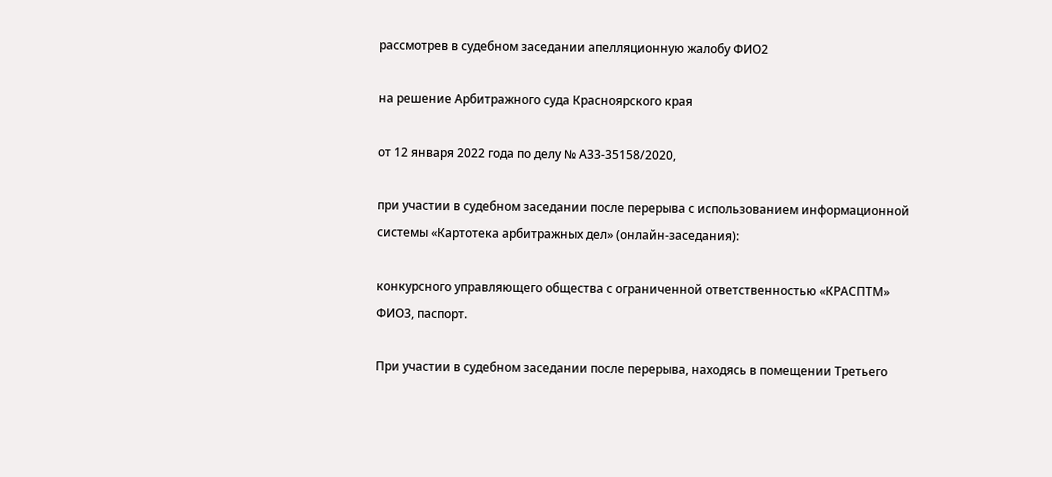рассмотрев в судебном заседании апелляционную жалобу ФИО2

на решение Арбитражного суда Красноярского края

от 12 января 2022 года по делу № А33-35158/2020,

при участии в судебном заседании после перерыва с использованием информационной системы «Картотека арбитражных дел» (онлайн-заседания):

конкурсного управляющего общества с ограниченной ответственностью «КРАСПТМ» ФИО3, паспорт.

При участии в судебном заседании после перерыва, находясь в помещении Третьего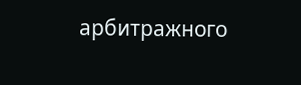арбитражного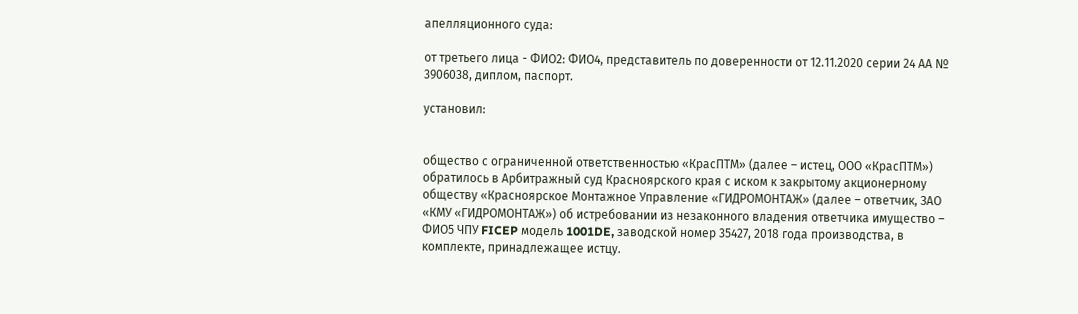апелляционного суда:

от третьего лица - ФИО2: ФИО4, представитель по доверенности от 12.11.2020 серии 24 АА № 3906038, диплом, паспорт.

установил:


общество с ограниченной ответственностью «КрасПТМ» (далее – истец, ООО «КрасПТМ») обратилось в Арбитражный суд Красноярского края с иском к закрытому акционерному обществу «Красноярское Монтажное Управление «ГИДРОМОНТАЖ» (далее – ответчик, ЗАО «КМУ «ГИДРОМОНТАЖ») об истребовании из незаконного владения ответчика имущество – ФИО5 ЧПУ FICEP модель 1001DE, заводской номер 35427, 2018 года производства, в комплекте, принадлежащее истцу.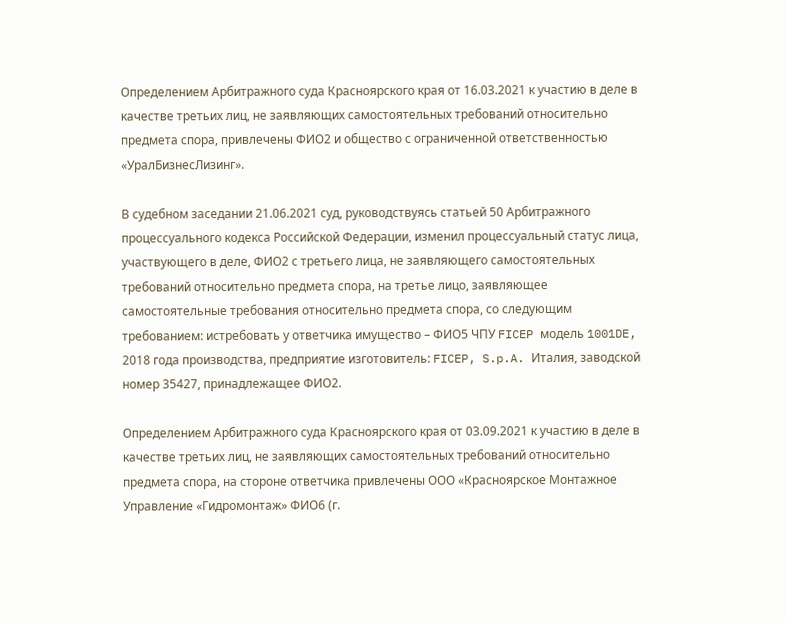Определением Арбитражного суда Красноярского края от 16.03.2021 к участию в деле в качестве третьих лиц, не заявляющих самостоятельных требований относительно предмета спора, привлечены ФИО2 и общество с ограниченной ответственностью «УралБизнесЛизинг».

В судебном заседании 21.06.2021 суд, руководствуясь статьей 50 Арбитражного процессуального кодекса Российской Федерации, изменил процессуальный статус лица, участвующего в деле, ФИО2 с третьего лица, не заявляющего самостоятельных требований относительно предмета спора, на третье лицо, заявляющее самостоятельные требования относительно предмета спора, со следующим требованием: истребовать у ответчика имущество – ФИО5 ЧПУ FICEP модель 1001DE, 2018 года производства, предприятие изготовитель: FICEP, S.p.A. Италия, заводской номер 35427, принадлежащее ФИО2.

Определением Арбитражного суда Красноярского края от 03.09.2021 к участию в деле в качестве третьих лиц, не заявляющих самостоятельных требований относительно предмета спора, на стороне ответчика привлечены ООО «Красноярское Монтажное Управление «Гидромонтаж» ФИО6 (г.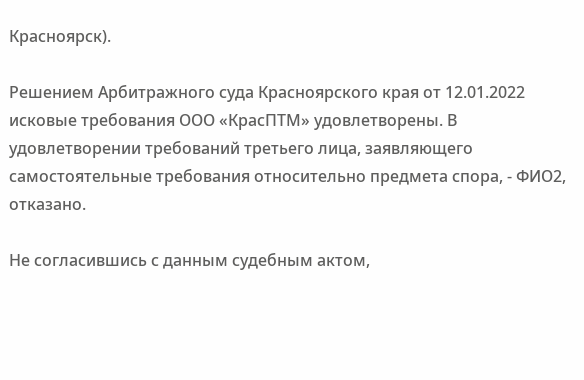Красноярск).

Решением Арбитражного суда Красноярского края от 12.01.2022 исковые требования ООО «КрасПТМ» удовлетворены. В удовлетворении требований третьего лица, заявляющего самостоятельные требования относительно предмета спора, - ФИО2, отказано.

Не согласившись с данным судебным актом,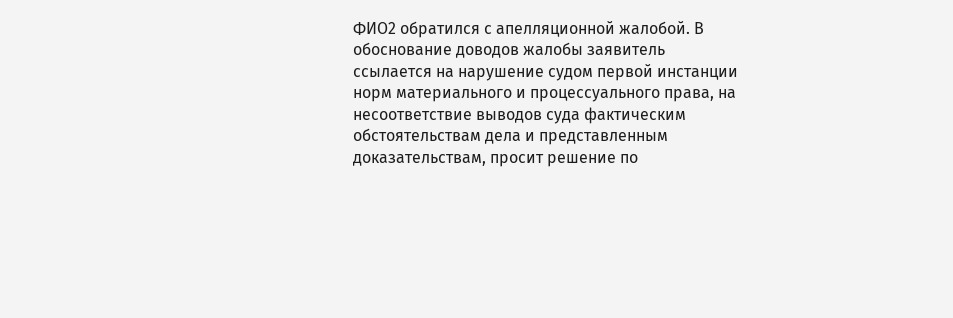ФИО2 обратился с апелляционной жалобой. В обоснование доводов жалобы заявитель ссылается на нарушение судом первой инстанции норм материального и процессуального права, на несоответствие выводов суда фактическим обстоятельствам дела и представленным доказательствам, просит решение по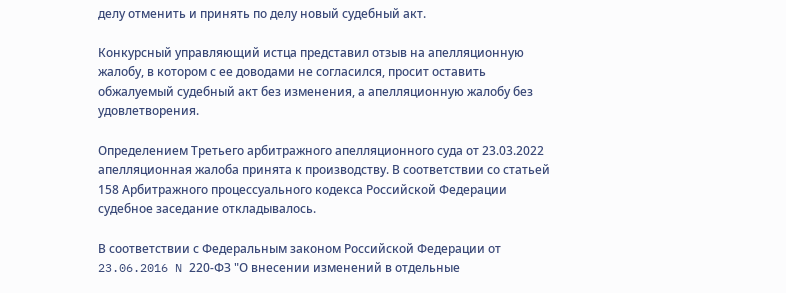делу отменить и принять по делу новый судебный акт.

Конкурсный управляющий истца представил отзыв на апелляционную жалобу, в котором с ее доводами не согласился, просит оставить обжалуемый судебный акт без изменения, а апелляционную жалобу без удовлетворения.

Определением Третьего арбитражного апелляционного суда от 23.03.2022 апелляционная жалоба принята к производству. В соответствии со статьей 158 Арбитражного процессуального кодекса Российской Федерации судебное заседание откладывалось.

В соответствии с Федеральным законом Российской Федерации от 23.06.2016 N 220-ФЗ "О внесении изменений в отдельные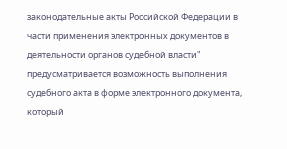законодательные акты Российской Федерации в части применения электронных документов в деятельности органов судебной власти" предусматривается возможность выполнения судебного акта в форме электронного документа, который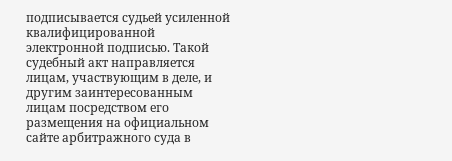подписывается судьей усиленной квалифицированной электронной подписью. Такой судебный акт направляется лицам, участвующим в деле, и другим заинтересованным лицам посредством его размещения на официальном сайте арбитражного суда в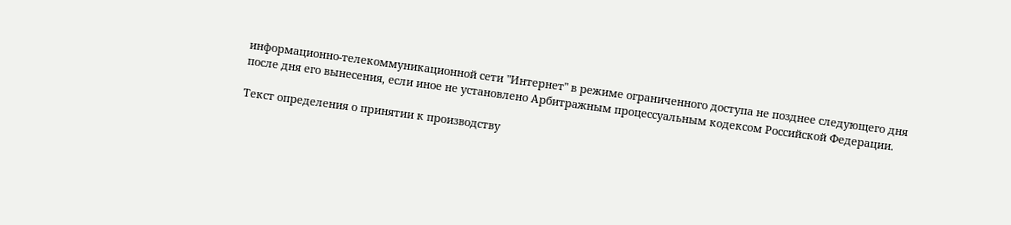информационно-телекоммуникационной сети "Интернет" в режиме ограниченного доступа не позднее следующего дня после дня его вынесения, если иное не установлено Арбитражным процессуальным кодексом Российской Федерации.

Текст определения о принятии к производству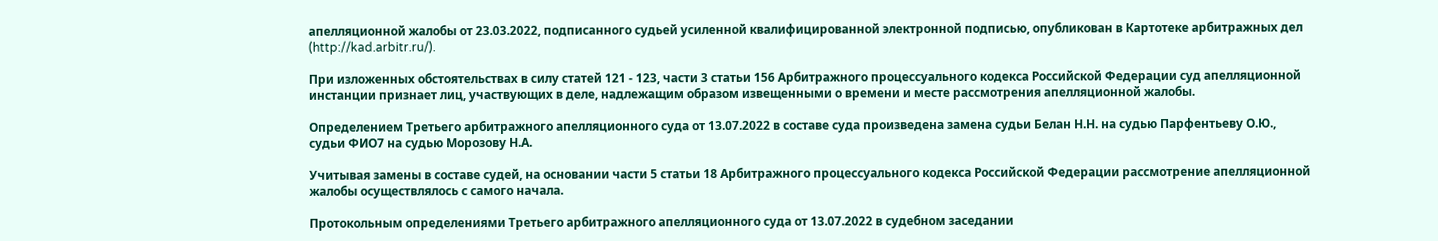апелляционной жалобы от 23.03.2022, подписанного судьей усиленной квалифицированной электронной подписью, опубликован в Картотеке арбитражных дел (http://kad.arbitr.ru/).

При изложенных обстоятельствах в силу статей 121 - 123, части 3 статьи 156 Арбитражного процессуального кодекса Российской Федерации суд апелляционной инстанции признает лиц, участвующих в деле, надлежащим образом извещенными о времени и месте рассмотрения апелляционной жалобы.

Определением Третьего арбитражного апелляционного суда от 13.07.2022 в составе суда произведена замена судьи Белан Н.Н. на судью Парфентьеву О.Ю., судьи ФИО7 на судью Морозову Н.А.

Учитывая замены в составе судей, на основании части 5 статьи 18 Арбитражного процессуального кодекса Российской Федерации рассмотрение апелляционной жалобы осуществлялось с самого начала.

Протокольным определениями Третьего арбитражного апелляционного суда от 13.07.2022 в судебном заседании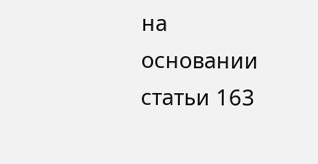на основании статьи 163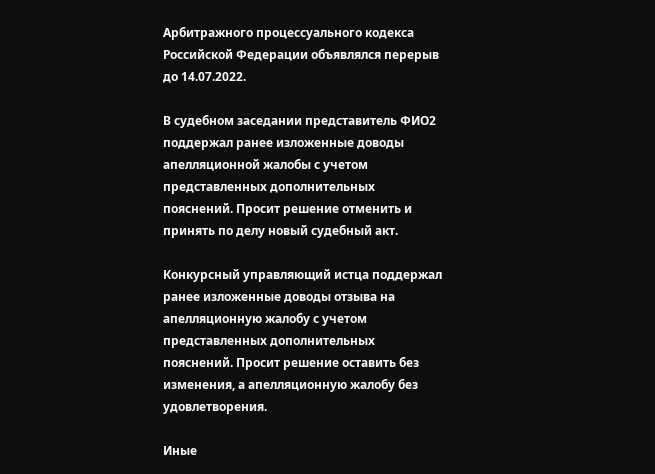Арбитражного процессуального кодекса Российской Федерации объявлялся перерыв до 14.07.2022.

В судебном заседании представитель ФИО2 поддержал ранее изложенные доводы апелляционной жалобы с учетом представленных дополнительных пояснений. Просит решение отменить и принять по делу новый судебный акт.

Конкурсный управляющий истца поддержал ранее изложенные доводы отзыва на апелляционную жалобу с учетом представленных дополнительных пояснений. Просит решение оставить без изменения, а апелляционную жалобу без удовлетворения.

Иные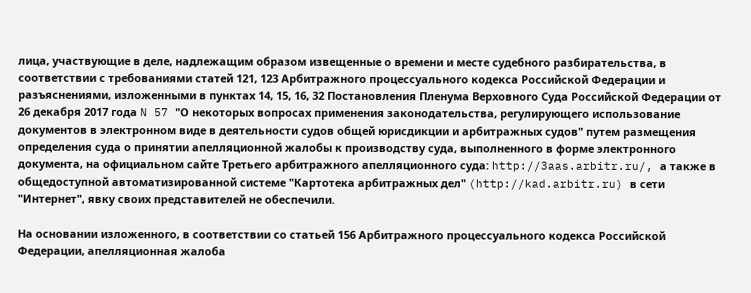лица, участвующие в деле, надлежащим образом извещенные о времени и месте судебного разбирательства, в соответствии с требованиями статей 121, 123 Арбитражного процессуального кодекса Российской Федерации и разъяснениями, изложенными в пунктах 14, 15, 16, 32 Постановления Пленума Верховного Суда Российской Федерации от 26 декабря 2017 года N 57 "О некоторых вопросах применения законодательства, регулирующего использование документов в электронном виде в деятельности судов общей юрисдикции и арбитражных судов" путем размещения определения суда о принятии апелляционной жалобы к производству суда, выполненного в форме электронного документа, на официальном сайте Третьего арбитражного апелляционного суда: http://3aas.arbitr.ru/, а также в общедоступной автоматизированной системе "Картотека арбитражных дел" (http://kad.arbitr.ru) в сети "Интернет", явку своих представителей не обеспечили.

На основании изложенного, в соответствии со статьей 156 Арбитражного процессуального кодекса Российской Федерации, апелляционная жалоба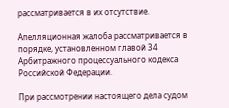рассматривается в их отсутствие.

Апелляционная жалоба рассматривается в порядке, установленном главой 34 Арбитражного процессуального кодекса Российской Федерации.

При рассмотрении настоящего дела судом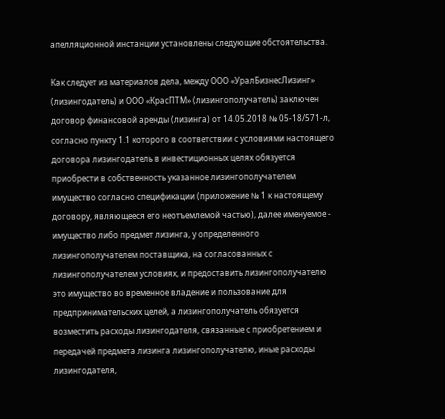апелляционной инстанции установлены следующие обстоятельства.

Как следует из материалов дела, между ООО «УралБизнесЛизинг» (лизингодатель) и ООО «КрасПТМ» (лизингополучатель) заключен договор финансовой аренды (лизинга) от 14.05.2018 № 05-18/571-л, согласно пункту 1.1 которого в соответствии с условиями настоящего договора лизингодатель в инвестиционных целях обязуется приобрести в собственность указанное лизингополучателем имущество согласно спецификации (приложение № 1 к настоящему договору, являющееся его неотъемлемой частью), далее именуемое - имущество либо предмет лизинга, у определенного лизингополучателем поставщика, на согласованных с лизингополучателем условиях, и предоставить лизингополучателю это имущество во временное владение и пользование для предпринимательских целей, а лизингополучатель обязуется возместить расходы лизингодателя, связанные с приобретением и передачей предмета лизинга лизингополучателю, иные расходы лизингодателя,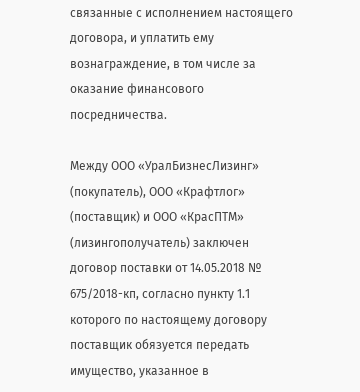связанные с исполнением настоящего договора, и уплатить ему вознаграждение, в том числе за оказание финансового посредничества.

Между ООО «УралБизнесЛизинг» (покупатель), ООО «Крафтлог» (поставщик) и ООО «КрасПТМ» (лизингополучатель) заключен договор поставки от 14.05.2018 № 675/2018-кп, согласно пункту 1.1 которого по настоящему договору поставщик обязуется передать имущество, указанное в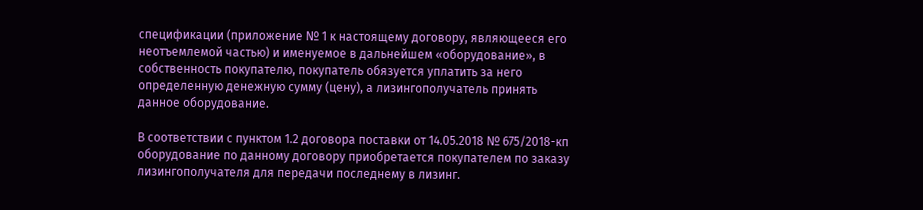спецификации (приложение № 1 к настоящему договору, являющееся его неотъемлемой частью) и именуемое в дальнейшем «оборудование», в собственность покупателю, покупатель обязуется уплатить за него определенную денежную сумму (цену), а лизингополучатель принять данное оборудование.

В соответствии с пунктом 1.2 договора поставки от 14.05.2018 № 675/2018-кп оборудование по данному договору приобретается покупателем по заказу лизингополучателя для передачи последнему в лизинг.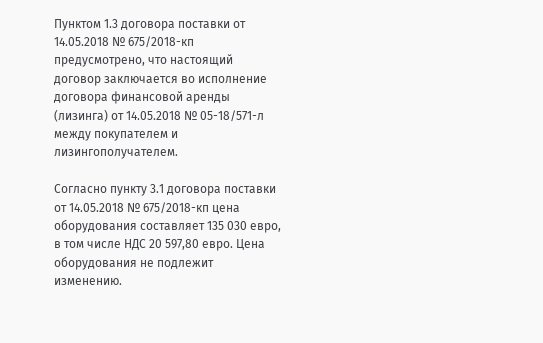Пунктом 1.3 договора поставки от 14.05.2018 № 675/2018-кп предусмотрено, что настоящий договор заключается во исполнение договора финансовой аренды (лизинга) от 14.05.2018 № 05-18/571-л между покупателем и лизингополучателем.

Согласно пункту 3.1 договора поставки от 14.05.2018 № 675/2018-кп цена оборудования составляет 135 030 евро, в том числе НДС 20 597,80 евро. Цена оборудования не подлежит изменению.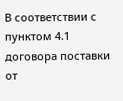В соответствии с пунктом 4.1 договора поставки от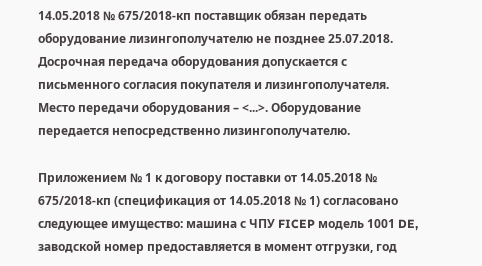14.05.2018 № 675/2018-кп поставщик обязан передать оборудование лизингополучателю не позднее 25.07.2018. Досрочная передача оборудования допускается с письменного согласия покупателя и лизингополучателя. Место передачи оборудования – <...>. Оборудование передается непосредственно лизингополучателю.

Приложением № 1 к договору поставки от 14.05.2018 № 675/2018-кп (спецификация от 14.05.2018 № 1) согласовано следующее имущество: машина с ЧПУ FICEP модель 1001 DE, заводской номер предоставляется в момент отгрузки, год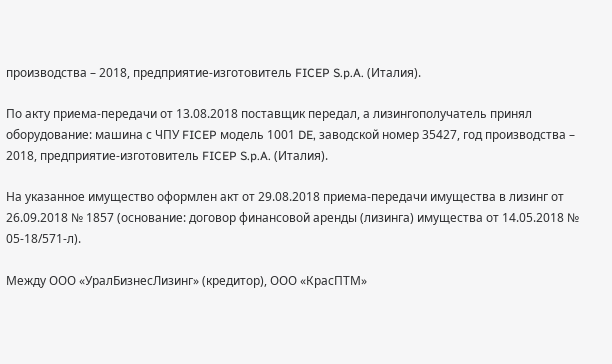производства – 2018, предприятие-изготовитель FICEP S.p.A. (Италия).

По акту приема-передачи от 13.08.2018 поставщик передал, а лизингополучатель принял оборудование: машина с ЧПУ FICEP модель 1001 DE, заводской номер 35427, год производства – 2018, предприятие-изготовитель FICEP S.p.A. (Италия).

На указанное имущество оформлен акт от 29.08.2018 приема-передачи имущества в лизинг от 26.09.2018 № 1857 (основание: договор финансовой аренды (лизинга) имущества от 14.05.2018 № 05-18/571-л).

Между ООО «УралБизнесЛизинг» (кредитор), ООО «КрасПТМ»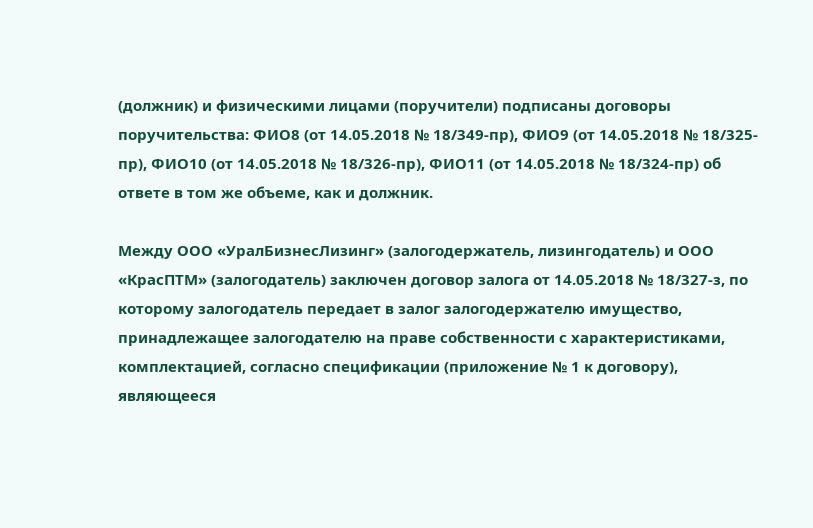(должник) и физическими лицами (поручители) подписаны договоры поручительства: ФИО8 (от 14.05.2018 № 18/349-пр), ФИО9 (от 14.05.2018 № 18/325-пр), ФИО10 (от 14.05.2018 № 18/326-пр), ФИО11 (от 14.05.2018 № 18/324-пр) об ответе в том же объеме, как и должник.

Между ООО «УралБизнесЛизинг» (залогодержатель, лизингодатель) и ООО «КрасПТМ» (залогодатель) заключен договор залога от 14.05.2018 № 18/327-з, по которому залогодатель передает в залог залогодержателю имущество, принадлежащее залогодателю на праве собственности с характеристиками, комплектацией, согласно спецификации (приложение № 1 к договору), являющееся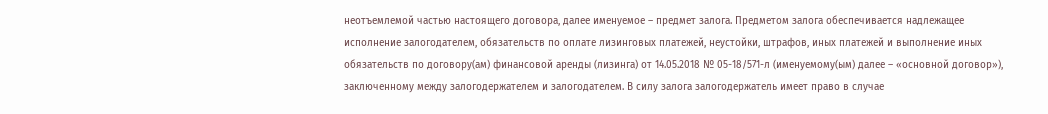неотъемлемой частью настоящего договора, далее именуемое – предмет залога. Предметом залога обеспечивается надлежащее исполнение залогодателем, обязательств по оплате лизинговых платежей, неустойки, штрафов, иных платежей и выполнение иных обязательств по договору(ам) финансовой аренды (лизинга) от 14.05.2018 № 05-18/571-л (именуемому(ым) далее – «основной договор»), заключенному между залогодержателем и залогодателем. В силу залога залогодержатель имеет право в случае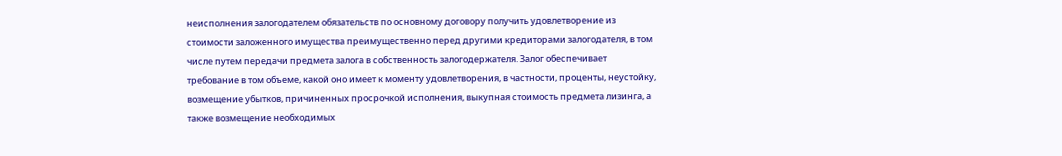неисполнения залогодателем обязательств по основному договору получить удовлетворение из стоимости заложенного имущества преимущественно перед другими кредиторами залогодателя, в том числе путем передачи предмета залога в собственность залогодержателя. Залог обеспечивает требование в том объеме, какой оно имеет к моменту удовлетворения, в частности, проценты, неустойку, возмещение убытков, причиненных просрочкой исполнения, выкупная стоимость предмета лизинга, а также возмещение необходимых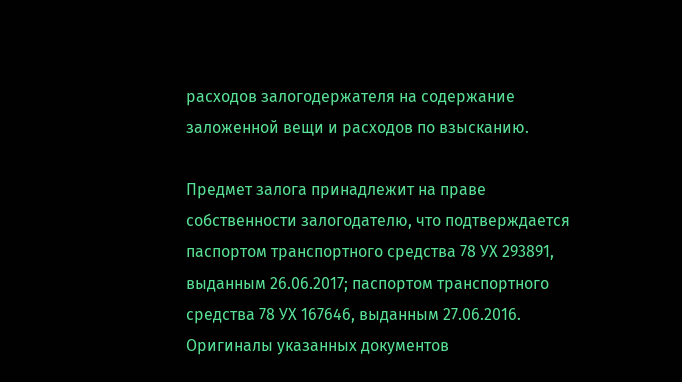расходов залогодержателя на содержание заложенной вещи и расходов по взысканию.

Предмет залога принадлежит на праве собственности залогодателю, что подтверждается паспортом транспортного средства 78 УХ 293891, выданным 26.06.2017; паспортом транспортного средства 78 УХ 167646, выданным 27.06.2016. Оригиналы указанных документов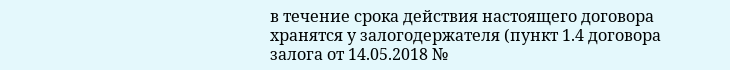в течение срока действия настоящего договора хранятся у залогодержателя (пункт 1.4 договора залога от 14.05.2018 №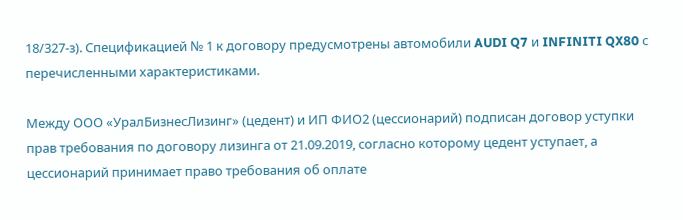18/327-з). Спецификацией № 1 к договору предусмотрены автомобили AUDI Q7 и INFINITI QX80 с перечисленными характеристиками.

Между ООО «УралБизнесЛизинг» (цедент) и ИП ФИО2 (цессионарий) подписан договор уступки прав требования по договору лизинга от 21.09.2019, согласно которому цедент уступает, а цессионарий принимает право требования об оплате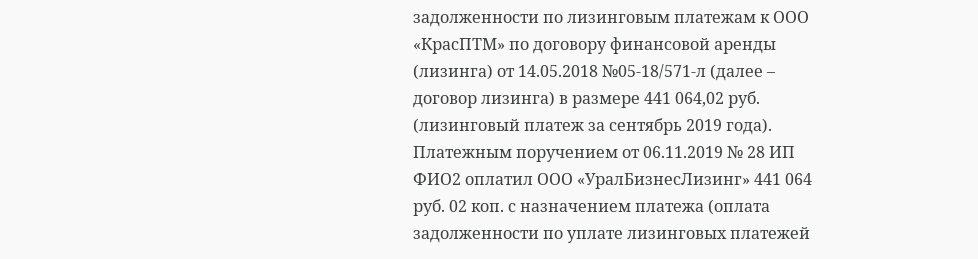задолженности по лизинговым платежам к ООО «КрасПТМ» по договору финансовой аренды (лизинга) от 14.05.2018 №05-18/571-л (далее – договор лизинга) в размере 441 064,02 руб. (лизинговый платеж за сентябрь 2019 года). Платежным поручением от 06.11.2019 № 28 ИП ФИО2 оплатил ООО «УралБизнесЛизинг» 441 064 руб. 02 коп. с назначением платежа (оплата задолженности по уплате лизинговых платежей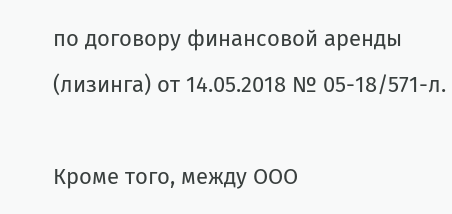по договору финансовой аренды (лизинга) от 14.05.2018 № 05-18/571-л.

Кроме того, между ООО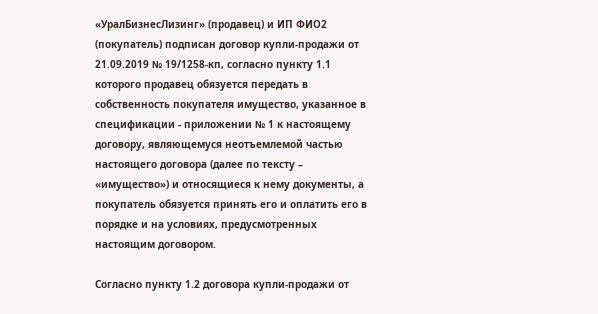«УралБизнесЛизинг» (продавец) и ИП ФИО2 (покупатель) подписан договор купли-продажи от 21.09.2019 № 19/1258-кп, согласно пункту 1.1 которого продавец обязуется передать в собственность покупателя имущество, указанное в спецификации - приложении № 1 к настоящему договору, являющемуся неотъемлемой частью настоящего договора (далее по тексту – «имущество») и относящиеся к нему документы, а покупатель обязуется принять его и оплатить его в порядке и на условиях, предусмотренных настоящим договором.

Согласно пункту 1.2 договора купли-продажи от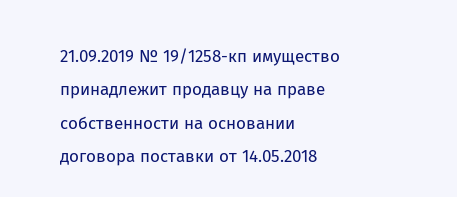21.09.2019 № 19/1258-кп имущество принадлежит продавцу на праве собственности на основании договора поставки от 14.05.2018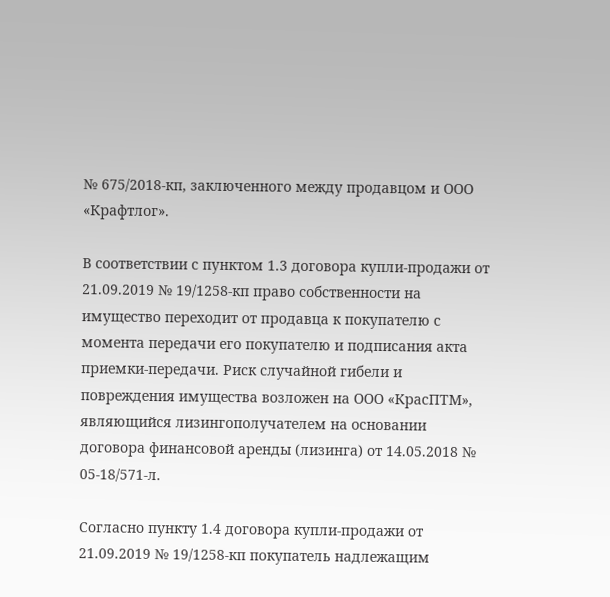№ 675/2018-кп, заключенного между продавцом и ООО «Крафтлог».

В соответствии с пунктом 1.3 договора купли-продажи от 21.09.2019 № 19/1258-кп право собственности на имущество переходит от продавца к покупателю с момента передачи его покупателю и подписания акта приемки-передачи. Риск случайной гибели и повреждения имущества возложен на ООО «КрасПТМ», являющийся лизингополучателем на основании договора финансовой аренды (лизинга) от 14.05.2018 № 05-18/571-л.

Согласно пункту 1.4 договора купли-продажи от 21.09.2019 № 19/1258-кп покупатель надлежащим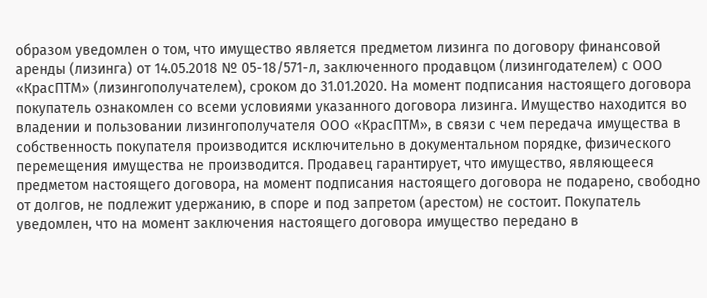образом уведомлен о том, что имущество является предметом лизинга по договору финансовой аренды (лизинга) от 14.05.2018 № 05-18/571-л, заключенного продавцом (лизингодателем) с ООО «КрасПТМ» (лизингополучателем), сроком до 31.01.2020. На момент подписания настоящего договора покупатель ознакомлен со всеми условиями указанного договора лизинга. Имущество находится во владении и пользовании лизингополучателя ООО «КрасПТМ», в связи с чем передача имущества в собственность покупателя производится исключительно в документальном порядке, физического перемещения имущества не производится. Продавец гарантирует, что имущество, являющееся предметом настоящего договора, на момент подписания настоящего договора не подарено, свободно от долгов, не подлежит удержанию, в споре и под запретом (арестом) не состоит. Покупатель уведомлен, что на момент заключения настоящего договора имущество передано в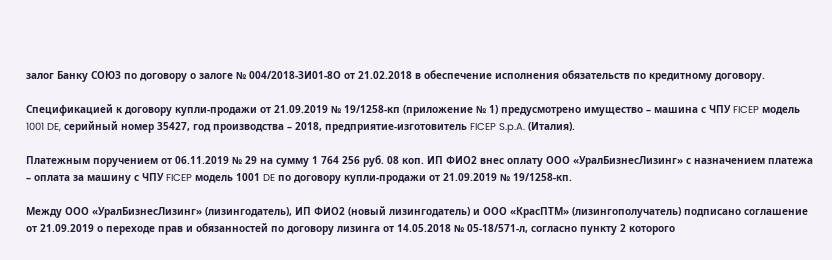залог Банку СОЮЗ по договору о залоге № 004/2018-ЗИ01-8О от 21.02.2018 в обеспечение исполнения обязательств по кредитному договору.

Спецификацией к договору купли-продажи от 21.09.2019 № 19/1258-кп (приложение № 1) предусмотрено имущество – машина с ЧПУ FICEP модель 1001 DE, серийный номер 35427, год производства – 2018, предприятие-изготовитель FICEP S.p.A. (Италия).

Платежным поручением от 06.11.2019 № 29 на сумму 1 764 256 руб. 08 коп. ИП ФИО2 внес оплату ООО «УралБизнесЛизинг» с назначением платежа – оплата за машину с ЧПУ FICEP модель 1001 DE по договору купли-продажи от 21.09.2019 № 19/1258-кп.

Между ООО «УралБизнесЛизинг» (лизингодатель), ИП ФИО2 (новый лизингодатель) и ООО «КрасПТМ» (лизингополучатель) подписано соглашение от 21.09.2019 о переходе прав и обязанностей по договору лизинга от 14.05.2018 № 05-18/571-л, согласно пункту 2 которого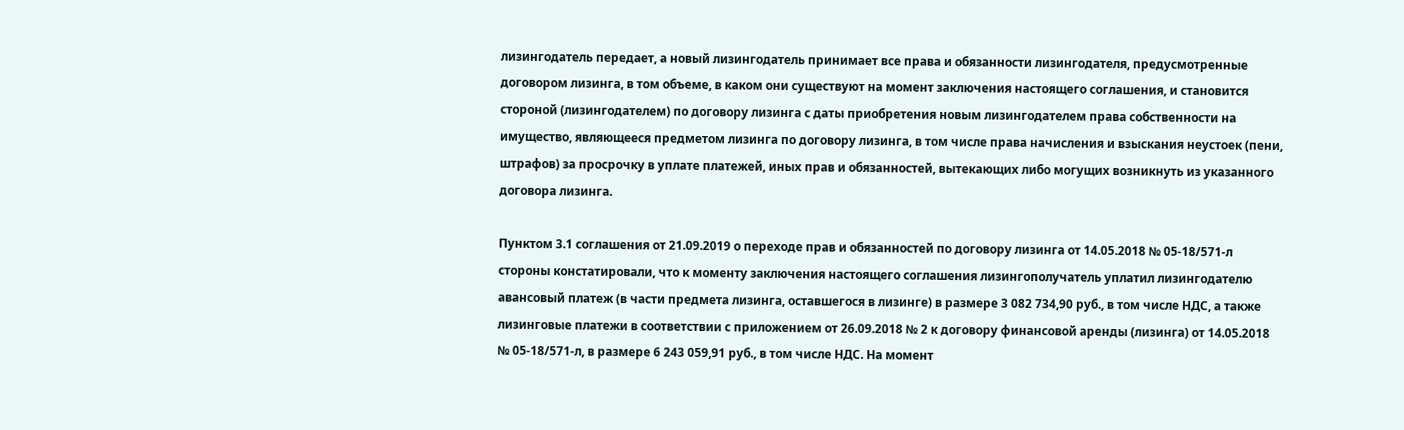лизингодатель передает, а новый лизингодатель принимает все права и обязанности лизингодателя, предусмотренные договором лизинга, в том объеме, в каком они существуют на момент заключения настоящего соглашения, и становится стороной (лизингодателем) по договору лизинга с даты приобретения новым лизингодателем права собственности на имущество, являющееся предметом лизинга по договору лизинга, в том числе права начисления и взыскания неустоек (пени, штрафов) за просрочку в уплате платежей, иных прав и обязанностей, вытекающих либо могущих возникнуть из указанного договора лизинга.

Пунктом 3.1 соглашения от 21.09.2019 о переходе прав и обязанностей по договору лизинга от 14.05.2018 № 05-18/571-л стороны констатировали, что к моменту заключения настоящего соглашения лизингополучатель уплатил лизингодателю авансовый платеж (в части предмета лизинга, оставшегося в лизинге) в размере 3 082 734,90 руб., в том числе НДС, а также лизинговые платежи в соответствии с приложением от 26.09.2018 № 2 к договору финансовой аренды (лизинга) от 14.05.2018 № 05-18/571-л, в размере 6 243 059,91 руб., в том числе НДС. На момент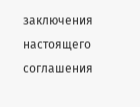заключения настоящего соглашения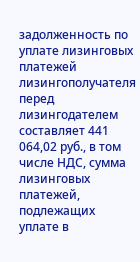задолженность по уплате лизинговых платежей лизингополучателя перед лизингодателем составляет 441 064,02 руб., в том числе НДС, сумма лизинговых платежей, подлежащих уплате в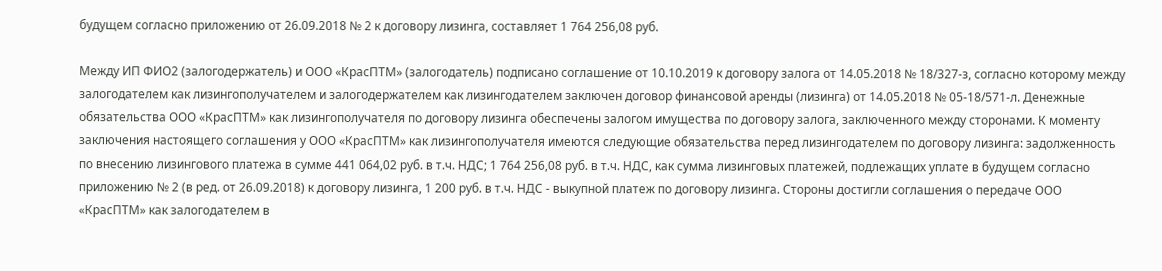будущем согласно приложению от 26.09.2018 № 2 к договору лизинга, составляет 1 764 256,08 руб.

Между ИП ФИО2 (залогодержатель) и ООО «КрасПТМ» (залогодатель) подписано соглашение от 10.10.2019 к договору залога от 14.05.2018 № 18/327-з, согласно которому между залогодателем как лизингополучателем и залогодержателем как лизингодателем заключен договор финансовой аренды (лизинга) от 14.05.2018 № 05-18/571-л. Денежные обязательства ООО «КрасПТМ» как лизингополучателя по договору лизинга обеспечены залогом имущества по договору залога, заключенного между сторонами. К моменту заключения настоящего соглашения у ООО «КрасПТМ» как лизингополучателя имеются следующие обязательства перед лизингодателем по договору лизинга: задолженность по внесению лизингового платежа в сумме 441 064,02 руб. в т.ч. НДС; 1 764 256,08 руб. в т.ч. НДС, как сумма лизинговых платежей, подлежащих уплате в будущем согласно приложению № 2 (в ред. от 26.09.2018) к договору лизинга, 1 200 руб. в т.ч. НДС - выкупной платеж по договору лизинга. Стороны достигли соглашения о передаче ООО «КрасПТМ» как залогодателем в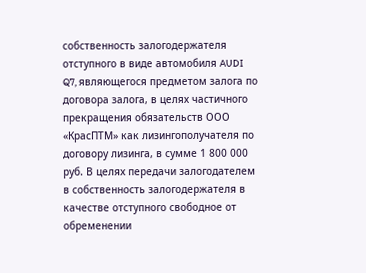собственность залогодержателя отступного в виде автомобиля AUDI Q7, являющегося предметом залога по договора залога, в целях частичного прекращения обязательств ООО «КрасПТМ» как лизингополучателя по договору лизинга, в сумме 1 800 000 руб. В целях передачи залогодателем в собственность залогодержателя в качестве отступного свободное от обременении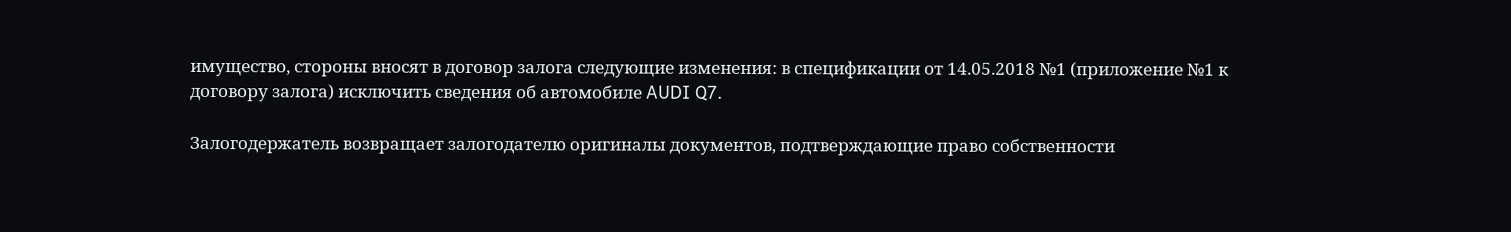имущество, стороны вносят в договор залога следующие изменения: в спецификации от 14.05.2018 №1 (приложение №1 к договору залога) исключить сведения об автомобиле AUDI Q7.

Залогодержатель возвращает залогодателю оригиналы документов, подтверждающие право собственности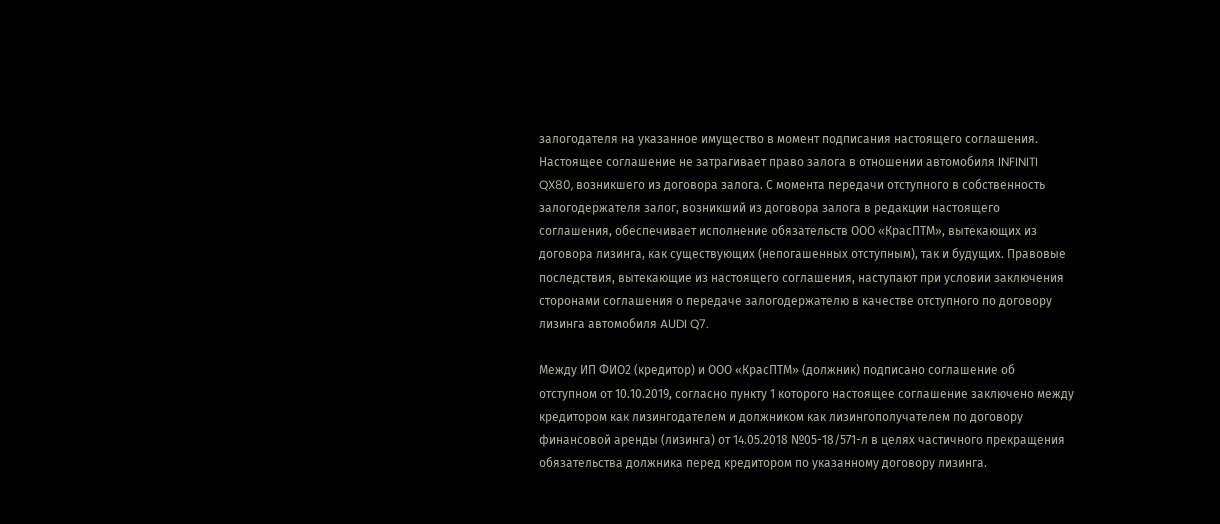залогодателя на указанное имущество в момент подписания настоящего соглашения. Настоящее соглашение не затрагивает право залога в отношении автомобиля INFINITI QX80, возникшего из договора залога. С момента передачи отступного в собственность залогодержателя залог, возникший из договора залога в редакции настоящего соглашения, обеспечивает исполнение обязательств ООО «КрасПТМ», вытекающих из договора лизинга, как существующих (непогашенных отступным), так и будущих. Правовые последствия, вытекающие из настоящего соглашения, наступают при условии заключения сторонами соглашения о передаче залогодержателю в качестве отступного по договору лизинга автомобиля AUDI Q7.

Между ИП ФИО2 (кредитор) и ООО «КрасПТМ» (должник) подписано соглашение об отступном от 10.10.2019, согласно пункту 1 которого настоящее соглашение заключено между кредитором как лизингодателем и должником как лизингополучателем по договору финансовой аренды (лизинга) от 14.05.2018 №05-18/571-л в целях частичного прекращения обязательства должника перед кредитором по указанному договору лизинга.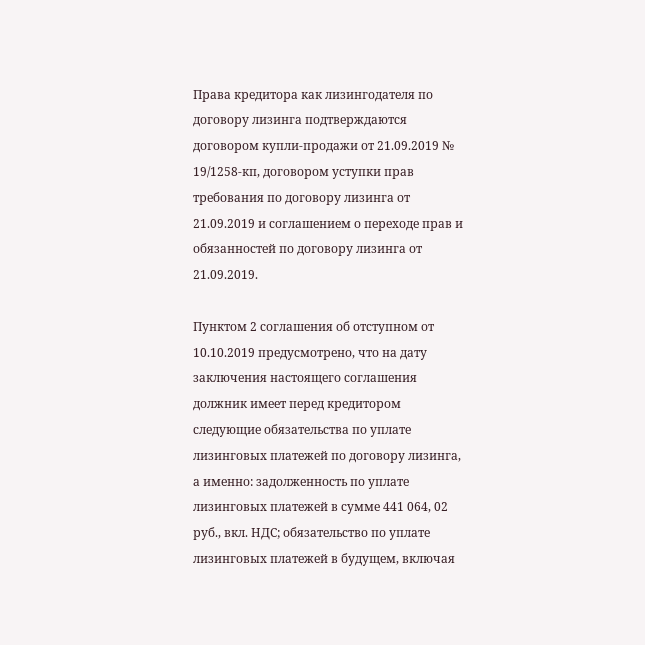Права кредитора как лизингодателя по договору лизинга подтверждаются договором купли-продажи от 21.09.2019 № 19/1258-кп, договором уступки прав требования по договору лизинга от 21.09.2019 и соглашением о переходе прав и обязанностей по договору лизинга от 21.09.2019.

Пунктом 2 соглашения об отступном от 10.10.2019 предусмотрено, что на дату заключения настоящего соглашения должник имеет перед кредитором следующие обязательства по уплате лизинговых платежей по договору лизинга, а именно: задолженность по уплате лизинговых платежей в сумме 441 064, 02 руб., вкл. НДС; обязательство по уплате лизинговых платежей в будущем, включая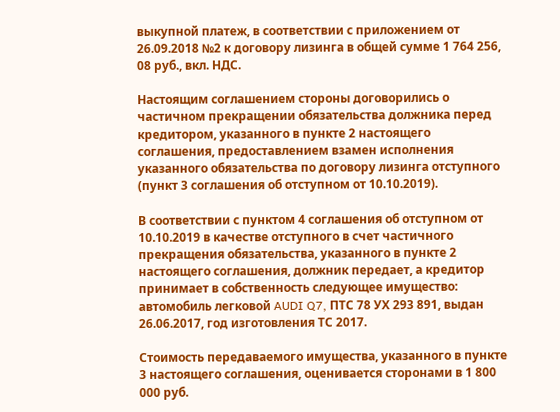выкупной платеж, в соответствии с приложением от 26.09.2018 №2 к договору лизинга в общей сумме 1 764 256, 08 руб., вкл. НДС.

Настоящим соглашением стороны договорились о частичном прекращении обязательства должника перед кредитором, указанного в пункте 2 настоящего соглашения, предоставлением взамен исполнения указанного обязательства по договору лизинга отступного (пункт 3 соглашения об отступном от 10.10.2019).

В соответствии с пунктом 4 соглашения об отступном от 10.10.2019 в качестве отступного в счет частичного прекращения обязательства, указанного в пункте 2 настоящего соглашения, должник передает, а кредитор принимает в собственность следующее имущество: автомобиль легковой AUDI Q7, ПТС 78 УХ 293 891, выдан 26.06.2017, год изготовления ТС 2017.

Стоимость передаваемого имущества, указанного в пункте 3 настоящего соглашения, оценивается сторонами в 1 800 000 руб.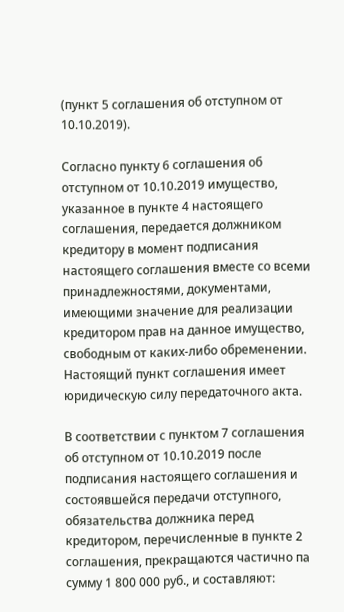(пункт 5 соглашения об отступном от 10.10.2019).

Согласно пункту 6 соглашения об отступном от 10.10.2019 имущество, указанное в пункте 4 настоящего соглашения, передается должником кредитору в момент подписания настоящего соглашения вместе со всеми принадлежностями, документами, имеющими значение для реализации кредитором прав на данное имущество, свободным от каких-либо обременении. Настоящий пункт соглашения имеет юридическую силу передаточного акта.

В соответствии с пунктом 7 соглашения об отступном от 10.10.2019 после подписания настоящего соглашения и состоявшейся передачи отступного, обязательства должника перед кредитором, перечисленные в пункте 2 соглашения, прекращаются частично па сумму 1 800 000 руб., и составляют: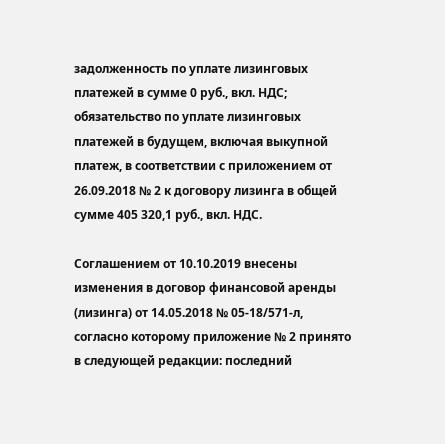задолженность по уплате лизинговых платежей в сумме 0 руб., вкл. НДС; обязательство по уплате лизинговых платежей в будущем, включая выкупной платеж, в соответствии с приложением от 26.09.2018 № 2 к договору лизинга в общей сумме 405 320,1 руб., вкл. НДС.

Соглашением от 10.10.2019 внесены изменения в договор финансовой аренды (лизинга) от 14.05.2018 № 05-18/571-л, согласно которому приложение № 2 принято в следующей редакции: последний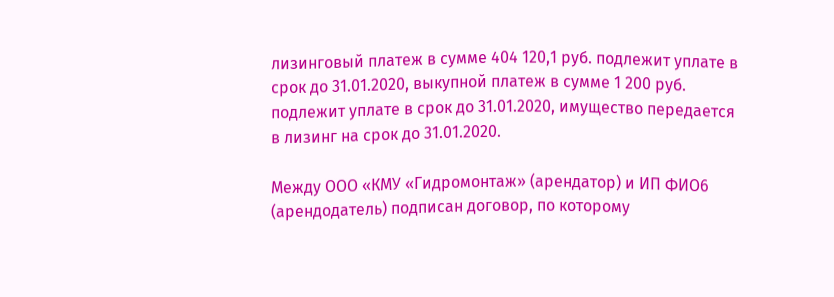лизинговый платеж в сумме 404 120,1 руб. подлежит уплате в срок до 31.01.2020, выкупной платеж в сумме 1 200 руб. подлежит уплате в срок до 31.01.2020, имущество передается в лизинг на срок до 31.01.2020.

Между ООО «КМУ «Гидромонтаж» (арендатор) и ИП ФИО6 (арендодатель) подписан договор, по которому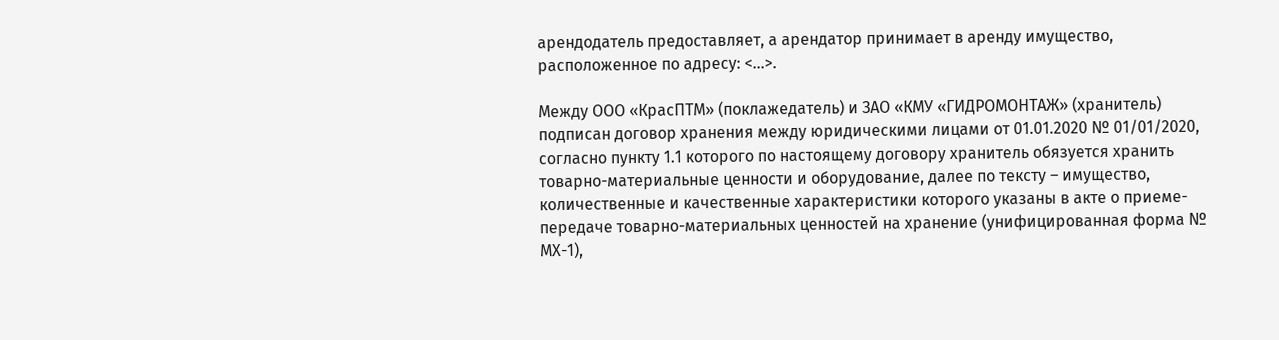арендодатель предоставляет, а арендатор принимает в аренду имущество, расположенное по адресу: <...>.

Между ООО «КрасПТМ» (поклажедатель) и ЗАО «КМУ «ГИДРОМОНТАЖ» (хранитель) подписан договор хранения между юридическими лицами от 01.01.2020 № 01/01/2020, согласно пункту 1.1 которого по настоящему договору хранитель обязуется хранить товарно-материальные ценности и оборудование, далее по тексту – имущество, количественные и качественные характеристики которого указаны в акте о приеме-передаче товарно-материальных ценностей на хранение (унифицированная форма № МХ-1),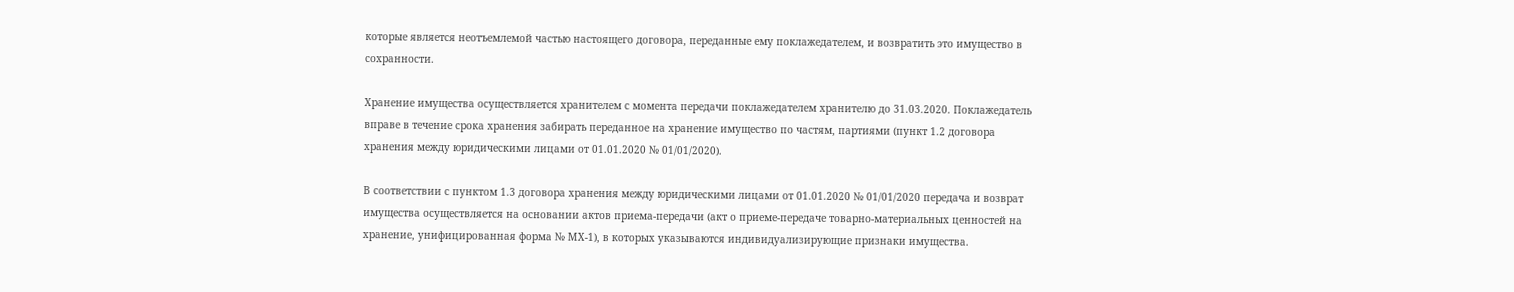которые является неотъемлемой частью настоящего договора, переданные ему поклажедателем, и возвратить это имущество в сохранности.

Хранение имущества осуществляется хранителем с момента передачи поклажедателем хранителю до 31.03.2020. Поклажедатель вправе в течение срока хранения забирать переданное на хранение имущество по частям, партиями (пункт 1.2 договора хранения между юридическими лицами от 01.01.2020 № 01/01/2020).

В соответствии с пунктом 1.3 договора хранения между юридическими лицами от 01.01.2020 № 01/01/2020 передача и возврат имущества осуществляется на основании актов приема-передачи (акт о приеме-передаче товарно-материальных ценностей на хранение, унифицированная форма № МХ-1), в которых указываются индивидуализирующие признаки имущества.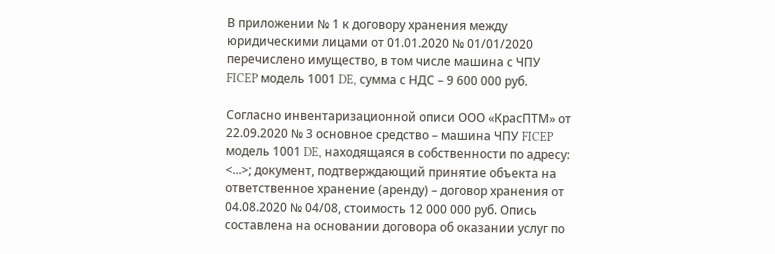В приложении № 1 к договору хранения между юридическими лицами от 01.01.2020 № 01/01/2020 перечислено имущество, в том числе машина с ЧПУ FICEP модель 1001 DE, сумма с НДС – 9 600 000 руб.

Согласно инвентаризационной описи ООО «КрасПТМ» от 22.09.2020 № 3 основное средство – машина ЧПУ FICEP модель 1001 DE, находящаяся в собственности по адресу: <...>; документ, подтверждающий принятие объекта на ответственное хранение (аренду) – договор хранения от 04.08.2020 № 04/08, стоимость 12 000 000 руб. Опись составлена на основании договора об оказании услуг по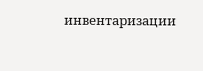инвентаризации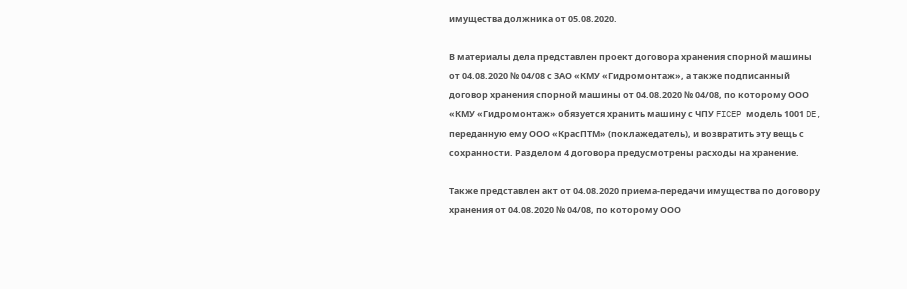имущества должника от 05.08.2020.

В материалы дела представлен проект договора хранения спорной машины от 04.08.2020 № 04/08 с ЗАО «КМУ «Гидромонтаж», а также подписанный договор хранения спорной машины от 04.08.2020 № 04/08, по которому ООО «КМУ «Гидромонтаж» обязуется хранить машину с ЧПУ FICEP модель 1001 DE, переданную ему ООО «КрасПТМ» (поклажедатель), и возвратить эту вещь с сохранности. Разделом 4 договора предусмотрены расходы на хранение.

Также представлен акт от 04.08.2020 приема-передачи имущества по договору хранения от 04.08.2020 № 04/08, по которому ООО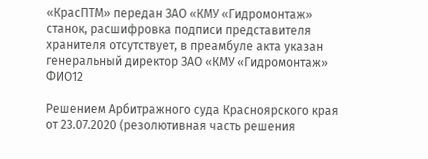«КрасПТМ» передан ЗАО «КМУ «Гидромонтаж» станок, расшифровка подписи представителя хранителя отсутствует, в преамбуле акта указан генеральный директор ЗАО «КМУ «Гидромонтаж» ФИО12

Решением Арбитражного суда Красноярского края от 23.07.2020 (резолютивная часть решения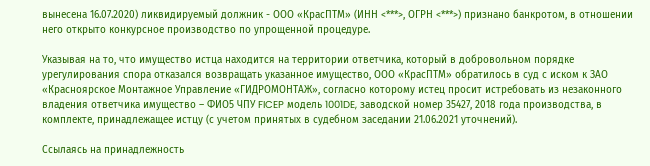вынесена 16.07.2020) ликвидируемый должник - ООО «КрасПТМ» (ИНН <***>, ОГРН <***>) признано банкротом, в отношении него открыто конкурсное производство по упрощенной процедуре.

Указывая на то, что имущество истца находится на территории ответчика, который в добровольном порядке урегулирования спора отказался возвращать указанное имущество, ООО «КрасПТМ» обратилось в суд с иском к ЗАО «Красноярское Монтажное Управление «ГИДРОМОНТАЖ», согласно которому истец просит истребовать из незаконного владения ответчика имущество – ФИО5 ЧПУ FICEP модель 1001DE, заводской номер 35427, 2018 года производства, в комплекте, принадлежащее истцу (с учетом принятых в судебном заседании 21.06.2021 уточнений).

Ссылаясь на принадлежность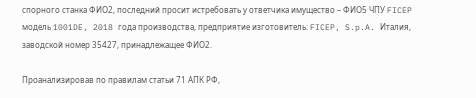спорного станка ФИО2, последний просит истребовать у ответчика имущество – ФИО5 ЧПУ FICEP модель 1001DE, 2018 года производства, предприятие изготовитель: FICEP, S.p.A. Италия, заводской номер 35427, принадлежащее ФИО2.

Проанализировав по правилам статьи 71 АПК РФ,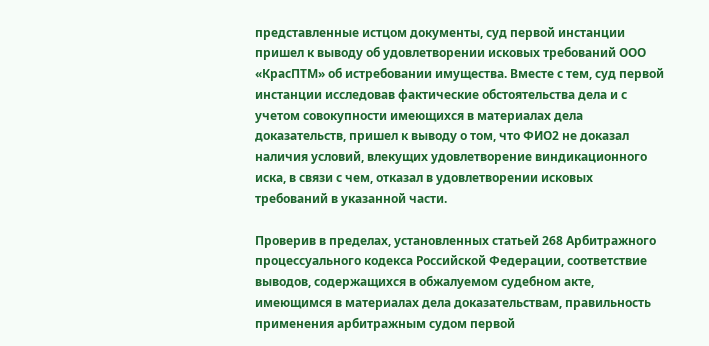представленные истцом документы, суд первой инстанции пришел к выводу об удовлетворении исковых требований ООО «КрасПТМ» об истребовании имущества. Вместе с тем, суд первой инстанции исследовав фактические обстоятельства дела и с учетом совокупности имеющихся в материалах дела доказательств, пришел к выводу о том, что ФИО2 не доказал наличия условий, влекущих удовлетворение виндикационного иска, в связи с чем, отказал в удовлетворении исковых требований в указанной части.

Проверив в пределах, установленных статьей 268 Арбитражного процессуального кодекса Российской Федерации, соответствие выводов, содержащихся в обжалуемом судебном акте, имеющимся в материалах дела доказательствам, правильность применения арбитражным судом первой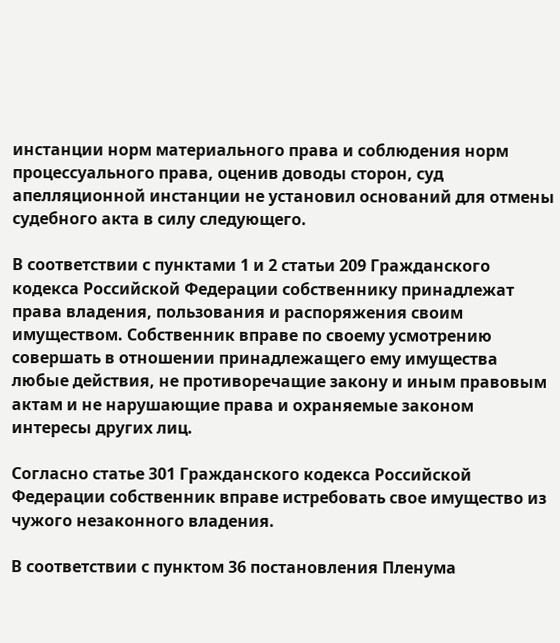инстанции норм материального права и соблюдения норм процессуального права, оценив доводы сторон, суд апелляционной инстанции не установил оснований для отмены судебного акта в силу следующего.

В соответствии с пунктами 1 и 2 статьи 209 Гражданского кодекса Российской Федерации собственнику принадлежат права владения, пользования и распоряжения своим имуществом. Собственник вправе по своему усмотрению совершать в отношении принадлежащего ему имущества любые действия, не противоречащие закону и иным правовым актам и не нарушающие права и охраняемые законом интересы других лиц.

Согласно статье 301 Гражданского кодекса Российской Федерации собственник вправе истребовать свое имущество из чужого незаконного владения.

В соответствии с пунктом 36 постановления Пленума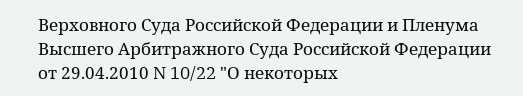Верховного Суда Российской Федерации и Пленума Высшего Арбитражного Суда Российской Федерации от 29.04.2010 N 10/22 "О некоторых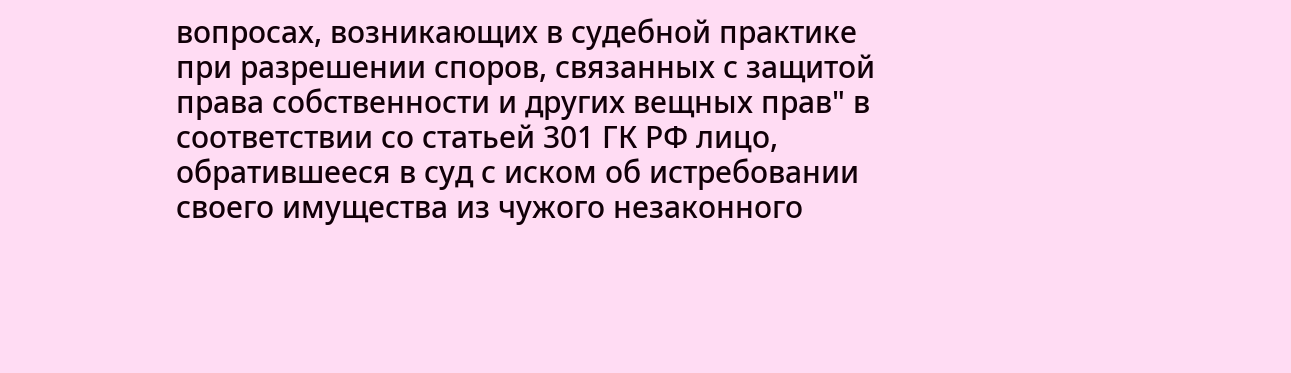вопросах, возникающих в судебной практике при разрешении споров, связанных с защитой права собственности и других вещных прав" в соответствии со статьей 301 ГК РФ лицо, обратившееся в суд с иском об истребовании своего имущества из чужого незаконного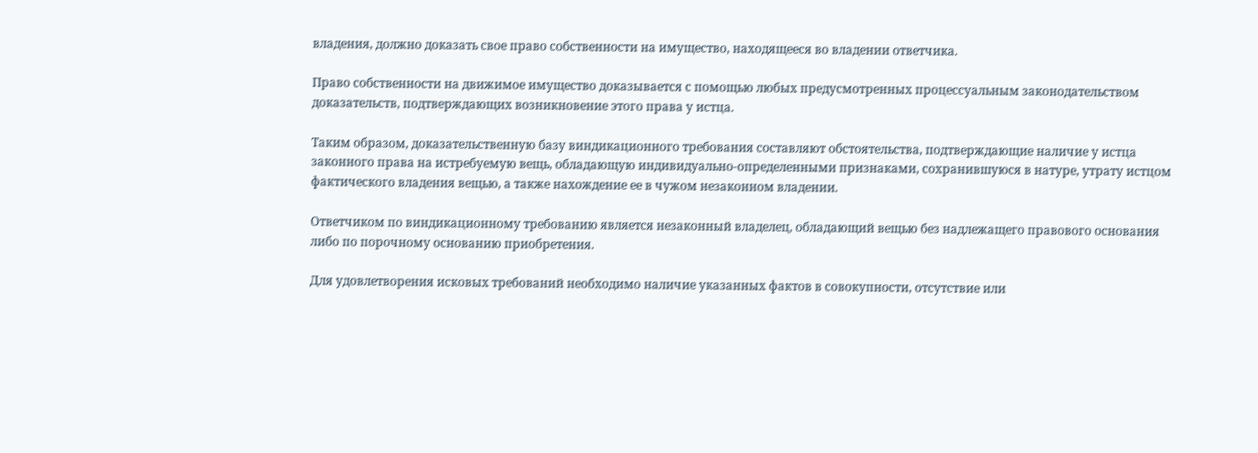владения, должно доказать свое право собственности на имущество, находящееся во владении ответчика.

Право собственности на движимое имущество доказывается с помощью любых предусмотренных процессуальным законодательством доказательств, подтверждающих возникновение этого права у истца.

Таким образом, доказательственную базу виндикационного требования составляют обстоятельства, подтверждающие наличие у истца законного права на истребуемую вещь, обладающую индивидуально-определенными признаками, сохранившуюся в натуре, утрату истцом фактического владения вещью, а также нахождение ее в чужом незаконном владении.

Ответчиком по виндикационному требованию является незаконный владелец, обладающий вещью без надлежащего правового основания либо по порочному основанию приобретения.

Для удовлетворения исковых требований необходимо наличие указанных фактов в совокупности, отсутствие или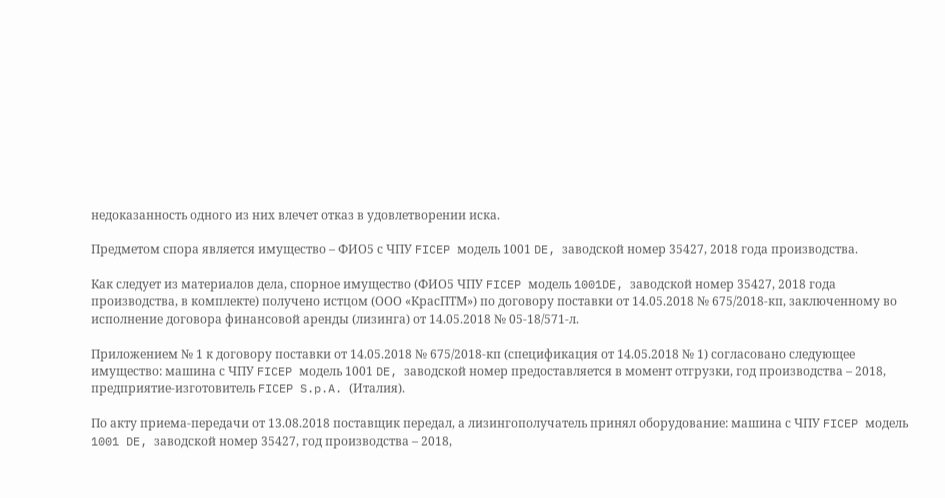недоказанность одного из них влечет отказ в удовлетворении иска.

Предметом спора является имущество – ФИО5 с ЧПУ FICEP модель 1001 DE, заводской номер 35427, 2018 года производства.

Как следует из материалов дела, спорное имущество (ФИО5 ЧПУ FICEP модель 1001DE, заводской номер 35427, 2018 года производства, в комплекте) получено истцом (ООО «КрасПТМ») по договору поставки от 14.05.2018 № 675/2018-кп, заключенному во исполнение договора финансовой аренды (лизинга) от 14.05.2018 № 05-18/571-л.

Приложением № 1 к договору поставки от 14.05.2018 № 675/2018-кп (спецификация от 14.05.2018 № 1) согласовано следующее имущество: машина с ЧПУ FICEP модель 1001 DE, заводской номер предоставляется в момент отгрузки, год производства – 2018, предприятие-изготовитель FICEP S.p.A. (Италия).

По акту приема-передачи от 13.08.2018 поставщик передал, а лизингополучатель принял оборудование: машина с ЧПУ FICEP модель 1001 DE, заводской номер 35427, год производства – 2018,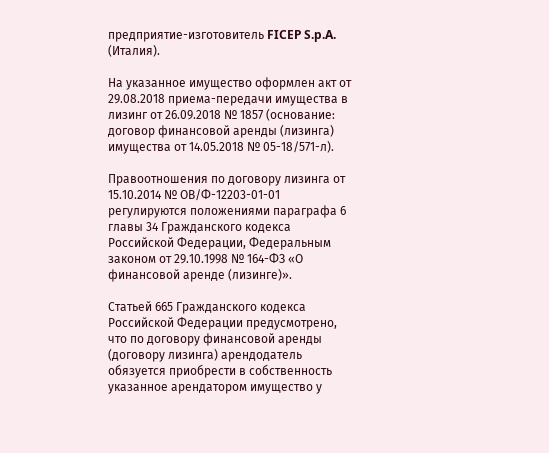предприятие-изготовитель FICEP S.p.A. (Италия).

На указанное имущество оформлен акт от 29.08.2018 приема-передачи имущества в лизинг от 26.09.2018 № 1857 (основание: договор финансовой аренды (лизинга) имущества от 14.05.2018 № 05-18/571-л).

Правоотношения по договору лизинга от 15.10.2014 № ОВ/Ф-12203-01-01 регулируются положениями параграфа 6 главы 34 Гражданского кодекса Российской Федерации, Федеральным законом от 29.10.1998 № 164-ФЗ «О финансовой аренде (лизинге)».

Статьей 665 Гражданского кодекса Российской Федерации предусмотрено, что по договору финансовой аренды (договору лизинга) арендодатель обязуется приобрести в собственность указанное арендатором имущество у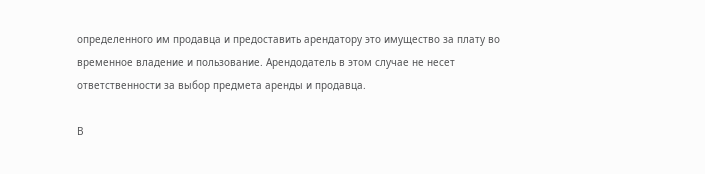определенного им продавца и предоставить арендатору это имущество за плату во временное владение и пользование. Арендодатель в этом случае не несет ответственности за выбор предмета аренды и продавца.

В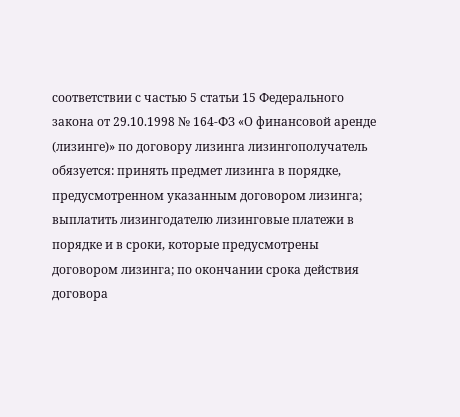соответствии с частью 5 статьи 15 Федерального закона от 29.10.1998 № 164-ФЗ «О финансовой аренде (лизинге)» по договору лизинга лизингополучатель обязуется: принять предмет лизинга в порядке, предусмотренном указанным договором лизинга; выплатить лизингодателю лизинговые платежи в порядке и в сроки, которые предусмотрены договором лизинга; по окончании срока действия договора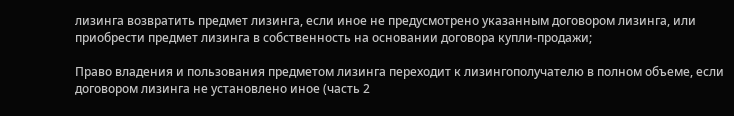лизинга возвратить предмет лизинга, если иное не предусмотрено указанным договором лизинга, или приобрести предмет лизинга в собственность на основании договора купли-продажи;

Право владения и пользования предметом лизинга переходит к лизингополучателю в полном объеме, если договором лизинга не установлено иное (часть 2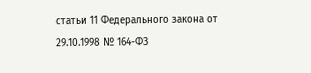статьи 11 Федерального закона от 29.10.1998 № 164-ФЗ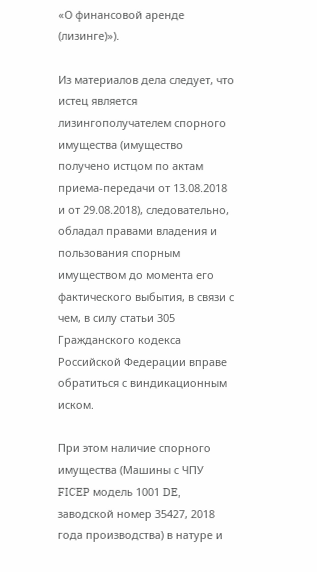«О финансовой аренде (лизинге)»).

Из материалов дела следует, что истец является лизингополучателем спорного имущества (имущество получено истцом по актам приема-передачи от 13.08.2018 и от 29.08.2018), следовательно, обладал правами владения и пользования спорным имуществом до момента его фактического выбытия, в связи с чем, в силу статьи 305 Гражданского кодекса Российской Федерации вправе обратиться с виндикационным иском.

При этом наличие спорного имущества (Машины с ЧПУ FICEP модель 1001 DE, заводской номер 35427, 2018 года производства) в натуре и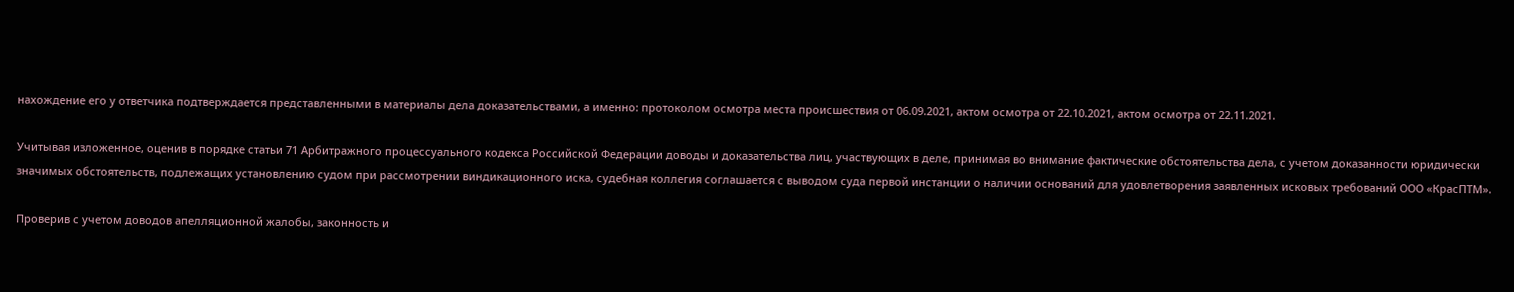нахождение его у ответчика подтверждается представленными в материалы дела доказательствами, а именно: протоколом осмотра места происшествия от 06.09.2021, актом осмотра от 22.10.2021, актом осмотра от 22.11.2021.

Учитывая изложенное, оценив в порядке статьи 71 Арбитражного процессуального кодекса Российской Федерации доводы и доказательства лиц, участвующих в деле, принимая во внимание фактические обстоятельства дела, с учетом доказанности юридически значимых обстоятельств, подлежащих установлению судом при рассмотрении виндикационного иска, судебная коллегия соглашается с выводом суда первой инстанции о наличии оснований для удовлетворения заявленных исковых требований ООО «КрасПТМ».

Проверив с учетом доводов апелляционной жалобы, законность и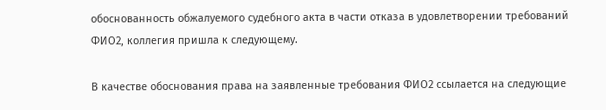обоснованность обжалуемого судебного акта в части отказа в удовлетворении требований ФИО2, коллегия пришла к следующему.

В качестве обоснования права на заявленные требования ФИО2 ссылается на следующие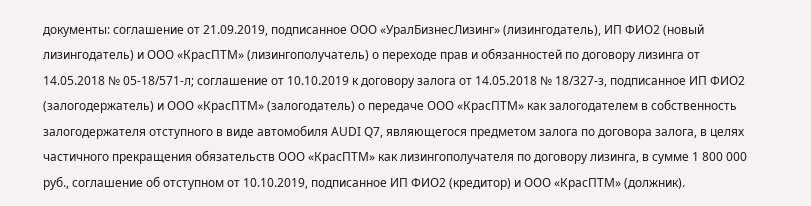документы: соглашение от 21.09.2019, подписанное ООО «УралБизнесЛизинг» (лизингодатель), ИП ФИО2 (новый лизингодатель) и ООО «КрасПТМ» (лизингополучатель) о переходе прав и обязанностей по договору лизинга от 14.05.2018 № 05-18/571-л; соглашение от 10.10.2019 к договору залога от 14.05.2018 № 18/327-з, подписанное ИП ФИО2 (залогодержатель) и ООО «КрасПТМ» (залогодатель) о передаче ООО «КрасПТМ» как залогодателем в собственность залогодержателя отступного в виде автомобиля AUDI Q7, являющегося предметом залога по договора залога, в целях частичного прекращения обязательств ООО «КрасПТМ» как лизингополучателя по договору лизинга, в сумме 1 800 000 руб., соглашение об отступном от 10.10.2019, подписанное ИП ФИО2 (кредитор) и ООО «КрасПТМ» (должник).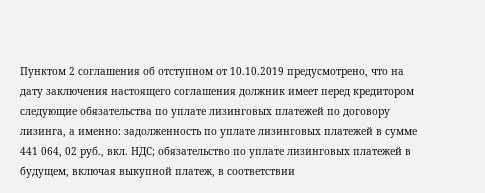Пунктом 2 соглашения об отступном от 10.10.2019 предусмотрено, что на дату заключения настоящего соглашения должник имеет перед кредитором следующие обязательства по уплате лизинговых платежей по договору лизинга, а именно: задолженность по уплате лизинговых платежей в сумме 441 064, 02 руб., вкл. НДС; обязательство по уплате лизинговых платежей в будущем, включая выкупной платеж, в соответствии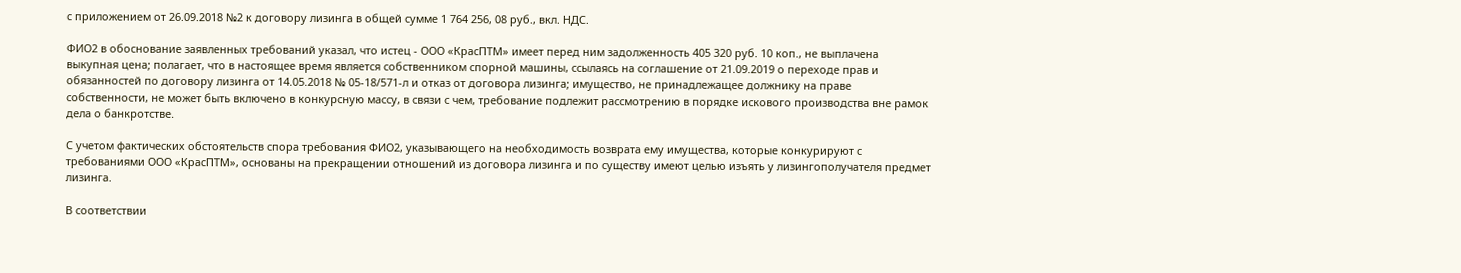с приложением от 26.09.2018 №2 к договору лизинга в общей сумме 1 764 256, 08 руб., вкл. НДС.

ФИО2 в обоснование заявленных требований указал, что истец - ООО «КрасПТМ» имеет перед ним задолженность 405 320 руб. 10 коп., не выплачена выкупная цена; полагает, что в настоящее время является собственником спорной машины, ссылаясь на соглашение от 21.09.2019 о переходе прав и обязанностей по договору лизинга от 14.05.2018 № 05-18/571-л и отказ от договора лизинга; имущество, не принадлежащее должнику на праве собственности, не может быть включено в конкурсную массу, в связи с чем, требование подлежит рассмотрению в порядке искового производства вне рамок дела о банкротстве.

С учетом фактических обстоятельств спора требования ФИО2, указывающего на необходимость возврата ему имущества, которые конкурируют с требованиями ООО «КрасПТМ», основаны на прекращении отношений из договора лизинга и по существу имеют целью изъять у лизингополучателя предмет лизинга.

В соответствии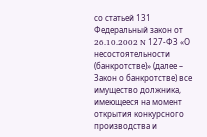со статьей 131 Федеральный закон от 26.10.2002 N 127-ФЗ «О несостоятельности (банкротстве)» (далее – Закон о банкротстве) все имущество должника, имеющееся на момент открытия конкурсного производства и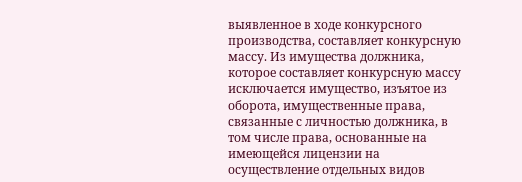выявленное в ходе конкурсного производства, составляет конкурсную массу. Из имущества должника, которое составляет конкурсную массу исключается имущество, изъятое из оборота, имущественные права, связанные с личностью должника, в том числе права, основанные на имеющейся лицензии на осуществление отдельных видов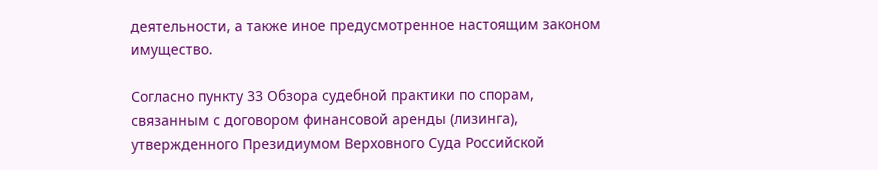деятельности, а также иное предусмотренное настоящим законом имущество.

Согласно пункту 33 Обзора судебной практики по спорам, связанным с договором финансовой аренды (лизинга), утвержденного Президиумом Верховного Суда Российской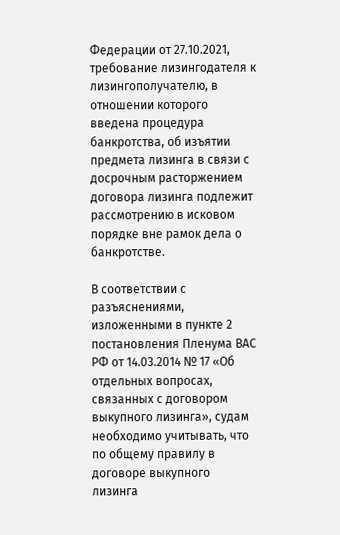Федерации от 27.10.2021, требование лизингодателя к лизингополучателю, в отношении которого введена процедура банкротства, об изъятии предмета лизинга в связи с досрочным расторжением договора лизинга подлежит рассмотрению в исковом порядке вне рамок дела о банкротстве.

В соответствии с разъяснениями, изложенными в пункте 2 постановления Пленума ВАС РФ от 14.03.2014 № 17 «Об отдельных вопросах, связанных с договором выкупного лизинга», судам необходимо учитывать, что по общему правилу в договоре выкупного лизинга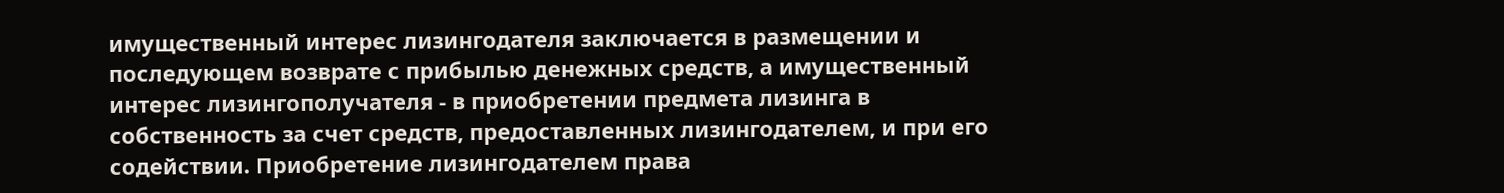имущественный интерес лизингодателя заключается в размещении и последующем возврате с прибылью денежных средств, а имущественный интерес лизингополучателя - в приобретении предмета лизинга в собственность за счет средств, предоставленных лизингодателем, и при его содействии. Приобретение лизингодателем права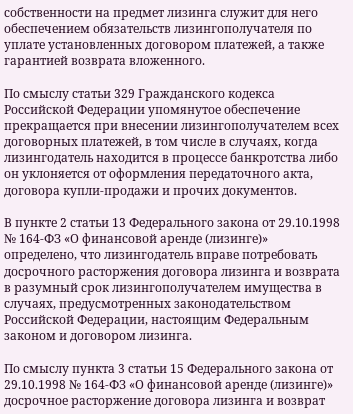собственности на предмет лизинга служит для него обеспечением обязательств лизингополучателя по уплате установленных договором платежей, а также гарантией возврата вложенного.

По смыслу статьи 329 Гражданского кодекса Российской Федерации упомянутое обеспечение прекращается при внесении лизингополучателем всех договорных платежей, в том числе в случаях, когда лизингодатель находится в процессе банкротства либо он уклоняется от оформления передаточного акта, договора купли-продажи и прочих документов.

В пункте 2 статьи 13 Федерального закона от 29.10.1998 № 164-ФЗ «О финансовой аренде (лизинге)» определено, что лизингодатель вправе потребовать досрочного расторжения договора лизинга и возврата в разумный срок лизингополучателем имущества в случаях, предусмотренных законодательством Российской Федерации, настоящим Федеральным законом и договором лизинга.

По смыслу пункта 3 статьи 15 Федерального закона от 29.10.1998 № 164-ФЗ «О финансовой аренде (лизинге)» досрочное расторжение договора лизинга и возврат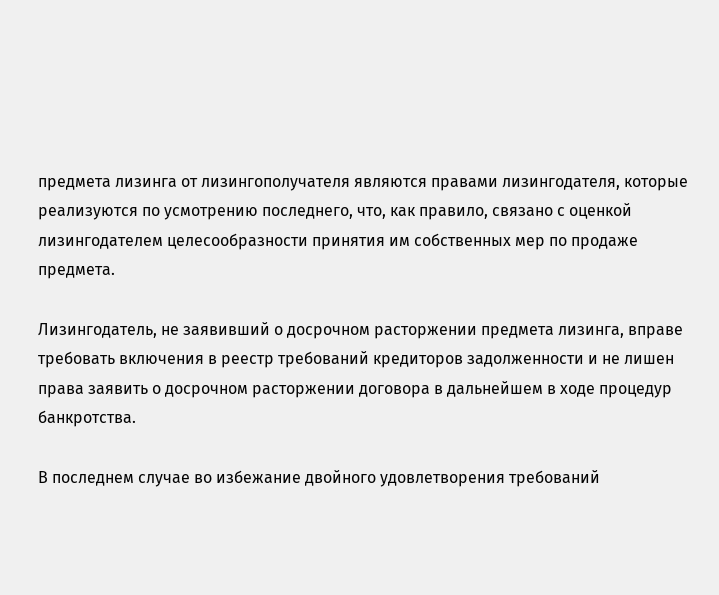предмета лизинга от лизингополучателя являются правами лизингодателя, которые реализуются по усмотрению последнего, что, как правило, связано с оценкой лизингодателем целесообразности принятия им собственных мер по продаже предмета.

Лизингодатель, не заявивший о досрочном расторжении предмета лизинга, вправе требовать включения в реестр требований кредиторов задолженности и не лишен права заявить о досрочном расторжении договора в дальнейшем в ходе процедур банкротства.

В последнем случае во избежание двойного удовлетворения требований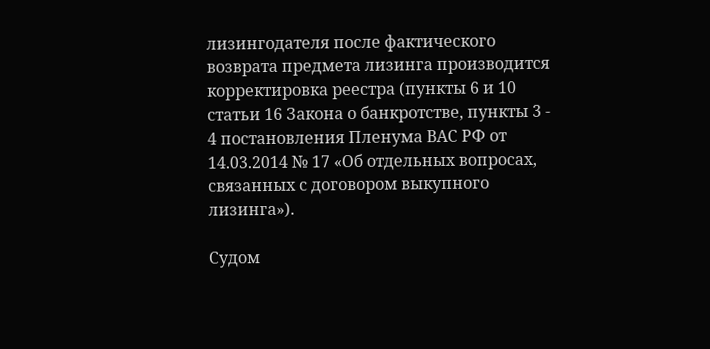лизингодателя после фактического возврата предмета лизинга производится корректировка реестра (пункты 6 и 10 статьи 16 Закона о банкротстве, пункты 3 - 4 постановления Пленума ВАС РФ от 14.03.2014 № 17 «Об отдельных вопросах, связанных с договором выкупного лизинга»).

Судом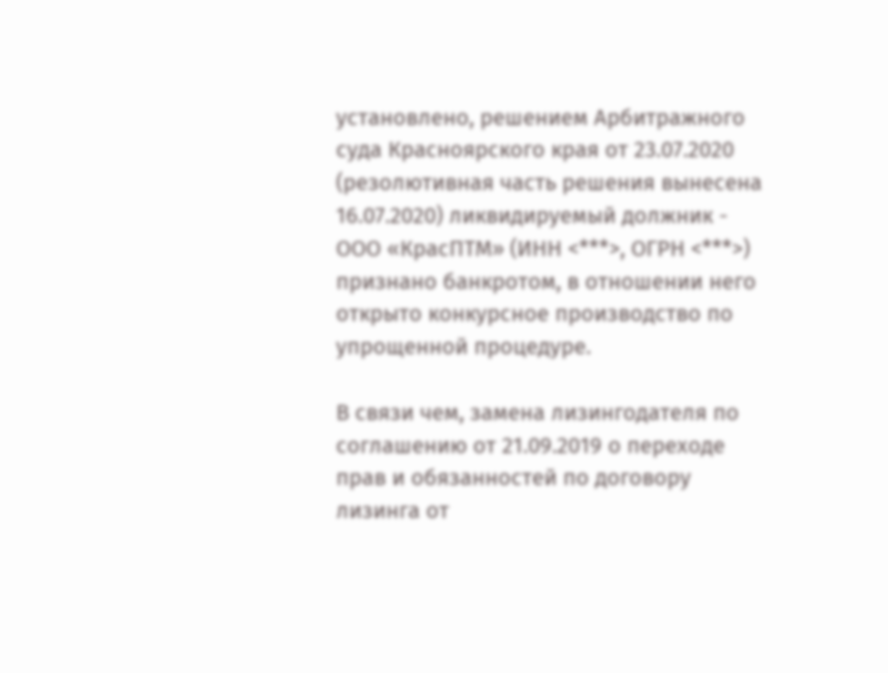установлено, решением Арбитражного суда Красноярского края от 23.07.2020 (резолютивная часть решения вынесена 16.07.2020) ликвидируемый должник - ООО «КрасПТМ» (ИНН <***>, ОГРН <***>) признано банкротом, в отношении него открыто конкурсное производство по упрощенной процедуре.

В связи чем, замена лизингодателя по соглашению от 21.09.2019 о переходе прав и обязанностей по договору лизинга от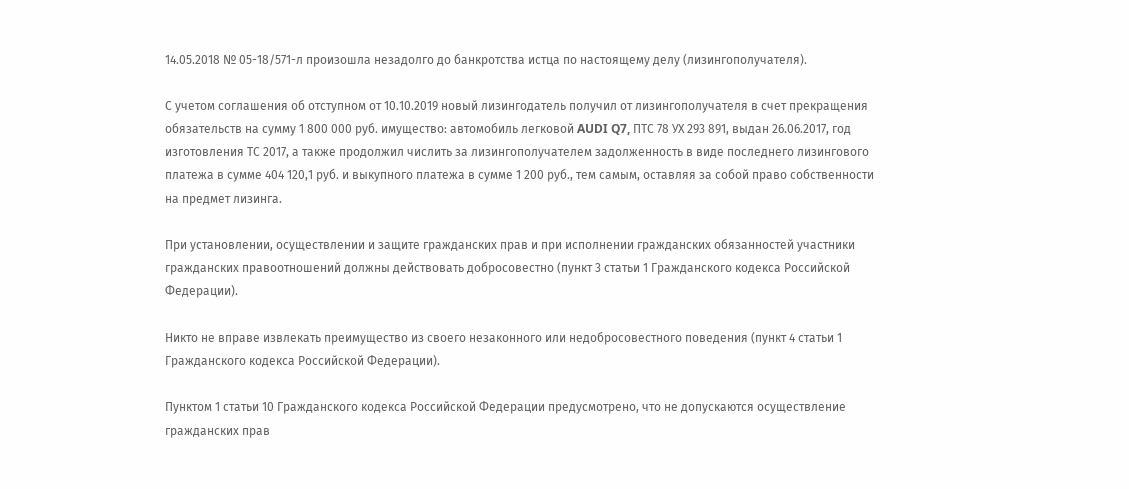14.05.2018 № 05-18/571-л произошла незадолго до банкротства истца по настоящему делу (лизингополучателя).

С учетом соглашения об отступном от 10.10.2019 новый лизингодатель получил от лизингополучателя в счет прекращения обязательств на сумму 1 800 000 руб. имущество: автомобиль легковой AUDI Q7, ПТС 78 УХ 293 891, выдан 26.06.2017, год изготовления ТС 2017, а также продолжил числить за лизингополучателем задолженность в виде последнего лизингового платежа в сумме 404 120,1 руб. и выкупного платежа в сумме 1 200 руб., тем самым, оставляя за собой право собственности на предмет лизинга.

При установлении, осуществлении и защите гражданских прав и при исполнении гражданских обязанностей участники гражданских правоотношений должны действовать добросовестно (пункт 3 статьи 1 Гражданского кодекса Российской Федерации).

Никто не вправе извлекать преимущество из своего незаконного или недобросовестного поведения (пункт 4 статьи 1 Гражданского кодекса Российской Федерации).

Пунктом 1 статьи 10 Гражданского кодекса Российской Федерации предусмотрено, что не допускаются осуществление гражданских прав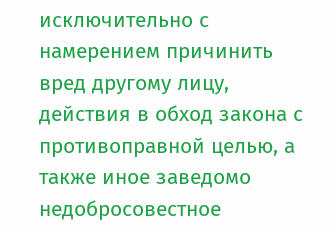исключительно с намерением причинить вред другому лицу, действия в обход закона с противоправной целью, а также иное заведомо недобросовестное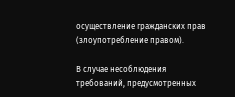осуществление гражданских прав (злоупотребление правом).

В случае несоблюдения требований, предусмотренных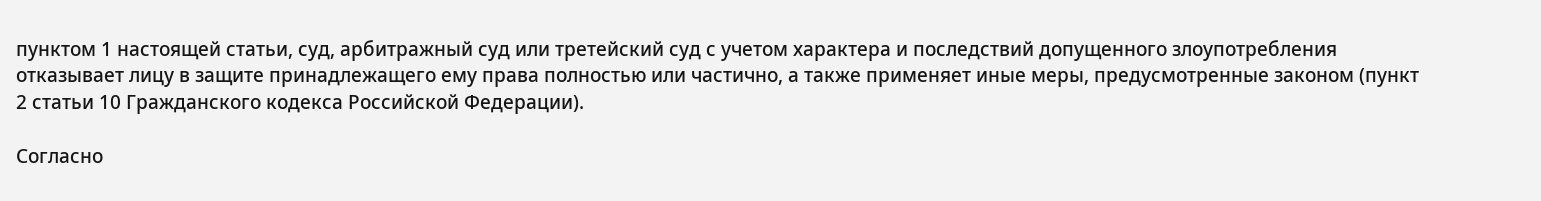пунктом 1 настоящей статьи, суд, арбитражный суд или третейский суд с учетом характера и последствий допущенного злоупотребления отказывает лицу в защите принадлежащего ему права полностью или частично, а также применяет иные меры, предусмотренные законом (пункт 2 статьи 10 Гражданского кодекса Российской Федерации).

Согласно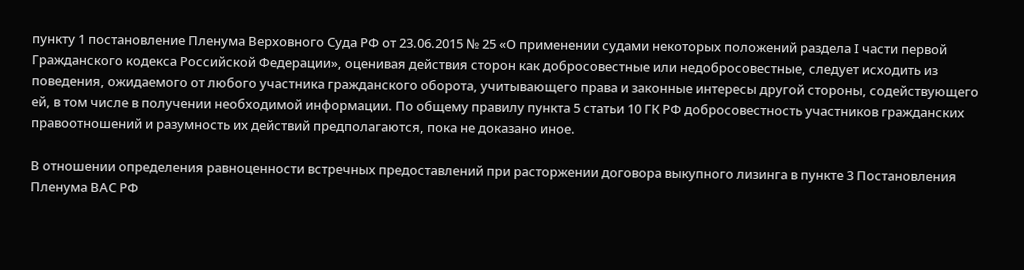пункту 1 постановление Пленума Верховного Суда РФ от 23.06.2015 № 25 «О применении судами некоторых положений раздела I части первой Гражданского кодекса Российской Федерации», оценивая действия сторон как добросовестные или недобросовестные, следует исходить из поведения, ожидаемого от любого участника гражданского оборота, учитывающего права и законные интересы другой стороны, содействующего ей, в том числе в получении необходимой информации. По общему правилу пункта 5 статьи 10 ГК РФ добросовестность участников гражданских правоотношений и разумность их действий предполагаются, пока не доказано иное.

В отношении определения равноценности встречных предоставлений при расторжении договора выкупного лизинга в пункте 3 Постановления Пленума ВАС РФ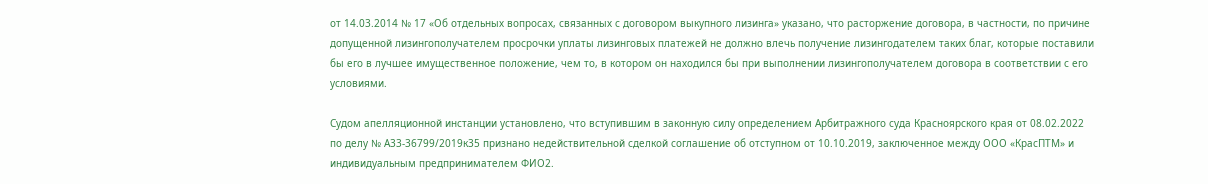от 14.03.2014 № 17 «Об отдельных вопросах, связанных с договором выкупного лизинга» указано, что расторжение договора, в частности, по причине допущенной лизингополучателем просрочки уплаты лизинговых платежей не должно влечь получение лизингодателем таких благ, которые поставили бы его в лучшее имущественное положение, чем то, в котором он находился бы при выполнении лизингополучателем договора в соответствии с его условиями.

Судом апелляционной инстанции установлено, что вступившим в законную силу определением Арбитражного суда Красноярского края от 08.02.2022 по делу № А33-36799/2019к35 признано недействительной сделкой соглашение об отступном от 10.10.2019, заключенное между ООО «КрасПТМ» и индивидуальным предпринимателем ФИО2.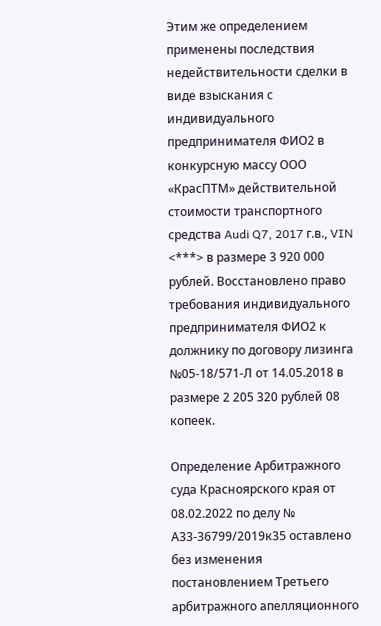Этим же определением применены последствия недействительности сделки в виде взыскания с индивидуального предпринимателя ФИО2 в конкурсную массу ООО «КрасПТМ» действительной стоимости транспортного средства Audi Q7, 2017 г.в., VIN <***> в размере 3 920 000 рублей. Восстановлено право требования индивидуального предпринимателя ФИО2 к должнику по договору лизинга №05-18/571-Л от 14.05.2018 в размере 2 205 320 рублей 08 копеек.

Определение Арбитражного суда Красноярского края от 08.02.2022 по делу № А33-36799/2019к35 оставлено без изменения постановлением Третьего арбитражного апелляционного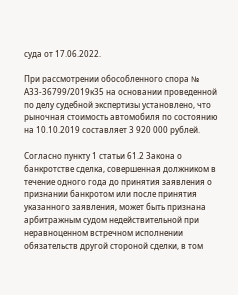суда от 17.06.2022.

При рассмотрении обособленного спора № А33-36799/2019к35 на основании проведенной по делу судебной экспертизы установлено, что рыночная стоимость автомобиля по состоянию на 10.10.2019 составляет 3 920 000 рублей.

Согласно пункту 1 статьи 61.2 Закона о банкротстве сделка, совершенная должником в течение одного года до принятия заявления о признании банкротом или после принятия указанного заявления, может быть признана арбитражным судом недействительной при неравноценном встречном исполнении обязательств другой стороной сделки, в том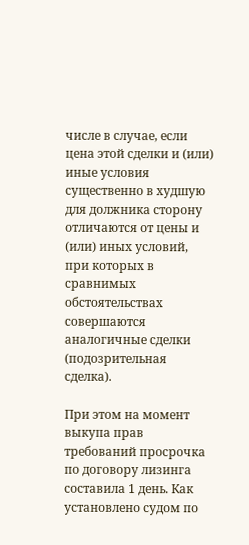числе в случае, если цена этой сделки и (или) иные условия существенно в худшую для должника сторону отличаются от цены и (или) иных условий, при которых в сравнимых обстоятельствах совершаются аналогичные сделки (подозрительная сделка).

При этом на момент выкупа прав требований просрочка по договору лизинга составила 1 день. Как установлено судом по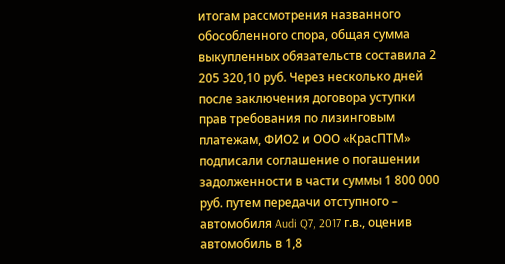итогам рассмотрения названного обособленного спора, общая сумма выкупленных обязательств составила 2 205 320,10 руб. Через несколько дней после заключения договора уступки прав требования по лизинговым платежам, ФИО2 и ООО «КрасПТМ» подписали соглашение о погашении задолженности в части суммы 1 800 000 руб. путем передачи отступного – автомобиля Audi Q7, 2017 г.в., оценив автомобиль в 1,8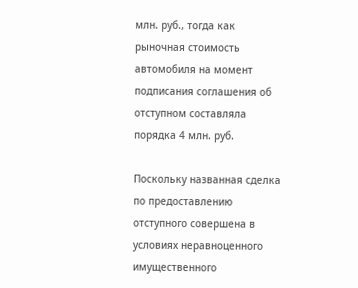млн. руб., тогда как рыночная стоимость автомобиля на момент подписания соглашения об отступном составляла порядка 4 млн. руб.

Поскольку названная сделка по предоставлению отступного совершена в условиях неравноценного имущественного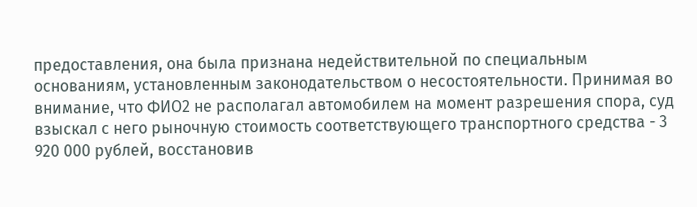предоставления, она была признана недействительной по специальным основаниям, установленным законодательством о несостоятельности. Принимая во внимание, что ФИО2 не располагал автомобилем на момент разрешения спора, суд взыскал с него рыночную стоимость соответствующего транспортного средства - 3 920 000 рублей, восстановив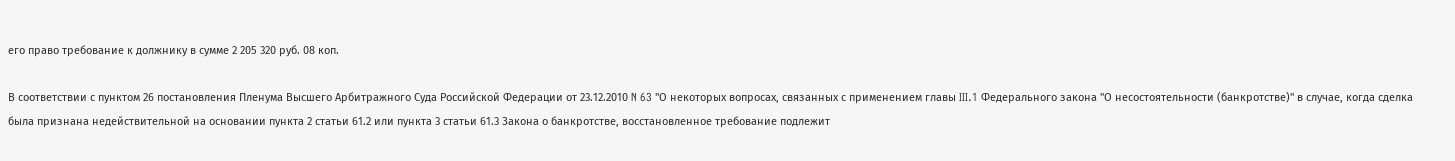его право требование к должнику в сумме 2 205 320 руб. 08 коп.

В соответствии с пунктом 26 постановления Пленума Высшего Арбитражного Суда Российской Федерации от 23.12.2010 N 63 "О некоторых вопросах, связанных с применением главы III.1 Федерального закона "О несостоятельности (банкротстве)" в случае, когда сделка была признана недействительной на основании пункта 2 статьи 61.2 или пункта 3 статьи 61.3 Закона о банкротстве, восстановленное требование подлежит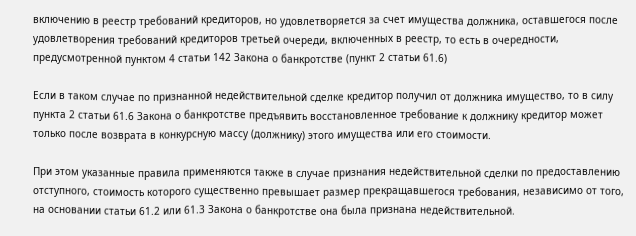включению в реестр требований кредиторов, но удовлетворяется за счет имущества должника, оставшегося после удовлетворения требований кредиторов третьей очереди, включенных в реестр, то есть в очередности, предусмотренной пунктом 4 статьи 142 Закона о банкротстве (пункт 2 статьи 61.6)

Если в таком случае по признанной недействительной сделке кредитор получил от должника имущество, то в силу пункта 2 статьи 61.6 Закона о банкротстве предъявить восстановленное требование к должнику кредитор может только после возврата в конкурсную массу (должнику) этого имущества или его стоимости.

При этом указанные правила применяются также в случае признания недействительной сделки по предоставлению отступного, стоимость которого существенно превышает размер прекращавшегося требования, независимо от того, на основании статьи 61.2 или 61.3 Закона о банкротстве она была признана недействительной.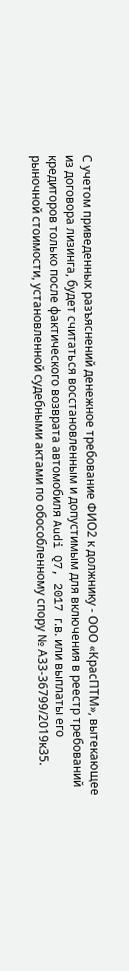С учетом приведенных разъяснений денежное требование ФИО2 к должнику - ООО «КрасПТМ», вытекающее из договора лизинга, будет считаться восстановленным и допустимым для включения в реестр требований кредиторов только после фактического возврата автомобиля Audi Q7, 2017 г.в. или выплаты его рыночной стоимости, установленной судебными актами по обособленному спору № А33-36799/2019к35.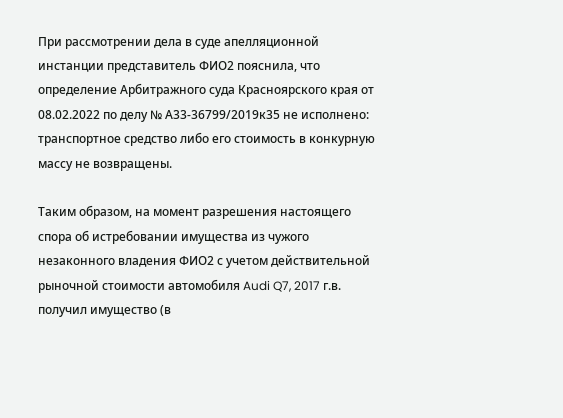При рассмотрении дела в суде апелляционной инстанции представитель ФИО2 пояснила, что определение Арбитражного суда Красноярского края от 08.02.2022 по делу № А33-36799/2019к35 не исполнено: транспортное средство либо его стоимость в конкурную массу не возвращены.

Таким образом, на момент разрешения настоящего спора об истребовании имущества из чужого незаконного владения ФИО2 с учетом действительной рыночной стоимости автомобиля Audi Q7, 2017 г.в. получил имущество (в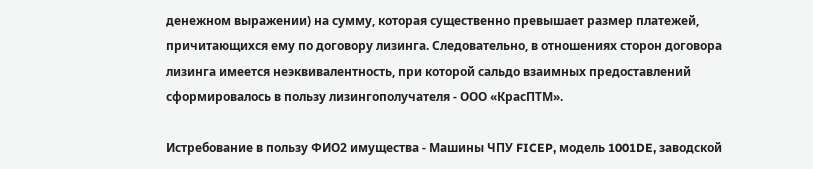денежном выражении) на сумму, которая существенно превышает размер платежей, причитающихся ему по договору лизинга. Следовательно, в отношениях сторон договора лизинга имеется неэквивалентность, при которой сальдо взаимных предоставлений сформировалось в пользу лизингополучателя - ООО «КрасПТМ».

Истребование в пользу ФИО2 имущества - Машины ЧПУ FICEP, модель 1001DE, заводской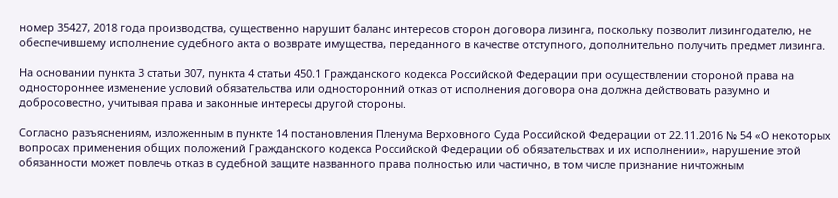номер 35427, 2018 года производства, существенно нарушит баланс интересов сторон договора лизинга, поскольку позволит лизингодателю, не обеспечившему исполнение судебного акта о возврате имущества, переданного в качестве отступного, дополнительно получить предмет лизинга.

На основании пункта 3 статьи 307, пункта 4 статьи 450.1 Гражданского кодекса Российской Федерации при осуществлении стороной права на одностороннее изменение условий обязательства или односторонний отказ от исполнения договора она должна действовать разумно и добросовестно, учитывая права и законные интересы другой стороны.

Согласно разъяснениям, изложенным в пункте 14 постановления Пленума Верховного Суда Российской Федерации от 22.11.2016 № 54 «О некоторых вопросах применения общих положений Гражданского кодекса Российской Федерации об обязательствах и их исполнении», нарушение этой обязанности может повлечь отказ в судебной защите названного права полностью или частично, в том числе признание ничтожным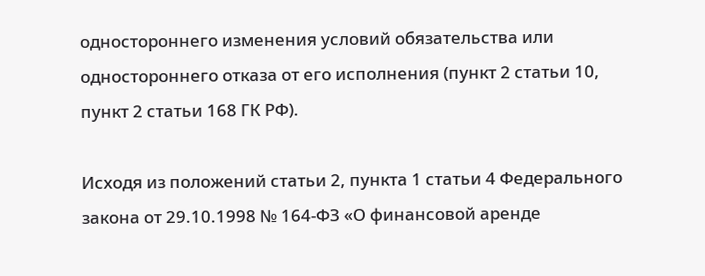одностороннего изменения условий обязательства или одностороннего отказа от его исполнения (пункт 2 статьи 10, пункт 2 статьи 168 ГК РФ).

Исходя из положений статьи 2, пункта 1 статьи 4 Федерального закона от 29.10.1998 № 164-ФЗ «О финансовой аренде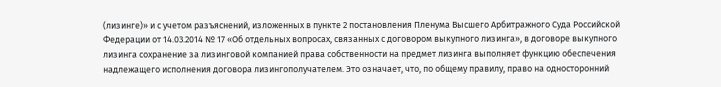(лизинге)» и с учетом разъяснений, изложенных в пункте 2 постановления Пленума Высшего Арбитражного Суда Российской Федерации от 14.03.2014 № 17 «Об отдельных вопросах, связанных с договором выкупного лизинга», в договоре выкупного лизинга сохранение за лизинговой компанией права собственности на предмет лизинга выполняет функцию обеспечения надлежащего исполнения договора лизингополучателем. Это означает, что, по общему правилу, право на односторонний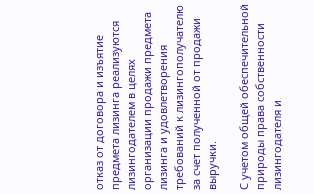отказ от договора и изъятие предмета лизинга реализуются лизингодателем в целях организации продажи предмета лизинга и удовлетворения требований к лизингополучателю за счет полученной от продажи выручки.

С учетом общей обеспечительной природы права собственности лизингодателя и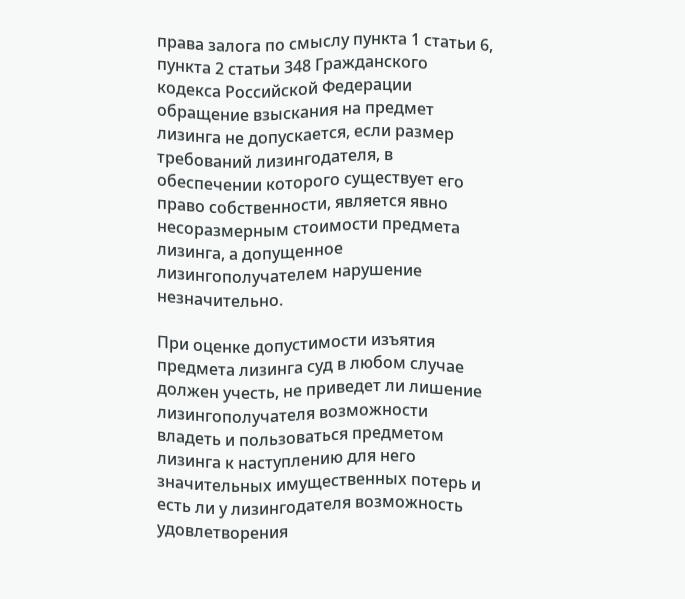права залога по смыслу пункта 1 статьи 6, пункта 2 статьи 348 Гражданского кодекса Российской Федерации обращение взыскания на предмет лизинга не допускается, если размер требований лизингодателя, в обеспечении которого существует его право собственности, является явно несоразмерным стоимости предмета лизинга, а допущенное лизингополучателем нарушение незначительно.

При оценке допустимости изъятия предмета лизинга суд в любом случае должен учесть, не приведет ли лишение лизингополучателя возможности владеть и пользоваться предметом лизинга к наступлению для него значительных имущественных потерь и есть ли у лизингодателя возможность удовлетворения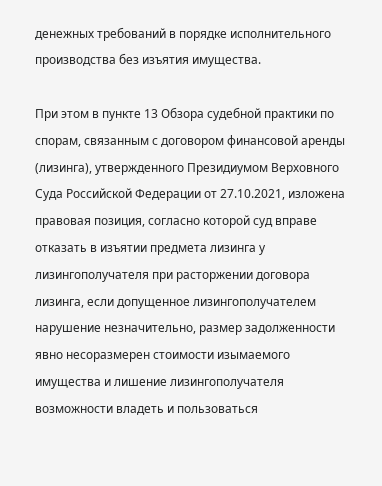денежных требований в порядке исполнительного производства без изъятия имущества.

При этом в пункте 13 Обзора судебной практики по спорам, связанным с договором финансовой аренды (лизинга), утвержденного Президиумом Верховного Суда Российской Федерации от 27.10.2021, изложена правовая позиция, согласно которой суд вправе отказать в изъятии предмета лизинга у лизингополучателя при расторжении договора лизинга, если допущенное лизингополучателем нарушение незначительно, размер задолженности явно несоразмерен стоимости изымаемого имущества и лишение лизингополучателя возможности владеть и пользоваться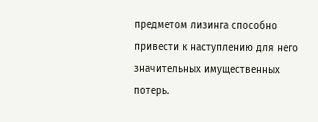предметом лизинга способно привести к наступлению для него значительных имущественных потерь.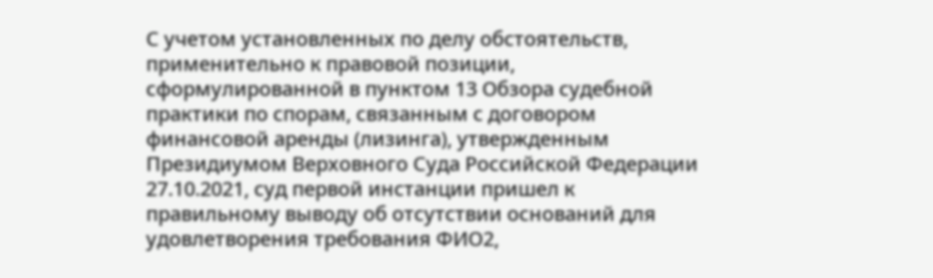С учетом установленных по делу обстоятельств, применительно к правовой позиции, сформулированной в пунктом 13 Обзора судебной практики по спорам, связанным с договором финансовой аренды (лизинга), утвержденным Президиумом Верховного Суда Российской Федерации 27.10.2021, суд первой инстанции пришел к правильному выводу об отсутствии оснований для удовлетворения требования ФИО2,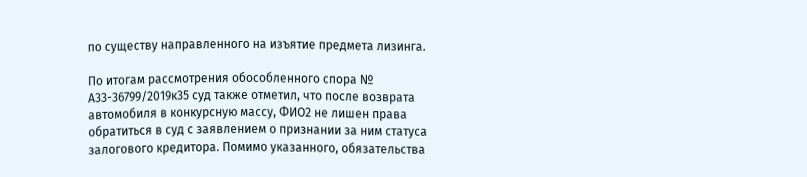по существу направленного на изъятие предмета лизинга.

По итогам рассмотрения обособленного спора № А33-36799/2019к35 суд также отметил, что после возврата автомобиля в конкурсную массу, ФИО2 не лишен права обратиться в суд с заявлением о признании за ним статуса залогового кредитора. Помимо указанного, обязательства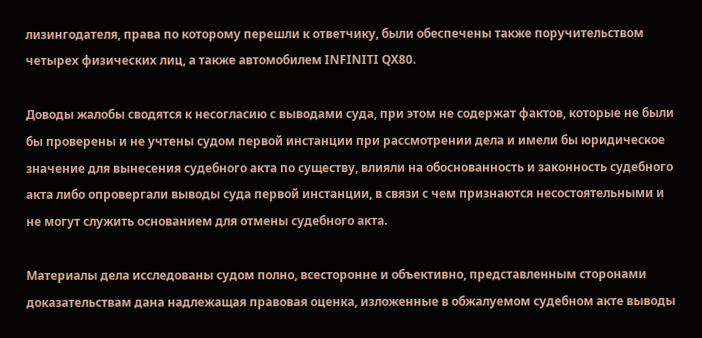лизингодателя, права по которому перешли к ответчику, были обеспечены также поручительством четырех физических лиц, а также автомобилем INFINITI QX80.

Доводы жалобы сводятся к несогласию с выводами суда, при этом не содержат фактов, которые не были бы проверены и не учтены судом первой инстанции при рассмотрении дела и имели бы юридическое значение для вынесения судебного акта по существу, влияли на обоснованность и законность судебного акта либо опровергали выводы суда первой инстанции, в связи с чем признаются несостоятельными и не могут служить основанием для отмены судебного акта.

Материалы дела исследованы судом полно, всесторонне и объективно, представленным сторонами доказательствам дана надлежащая правовая оценка, изложенные в обжалуемом судебном акте выводы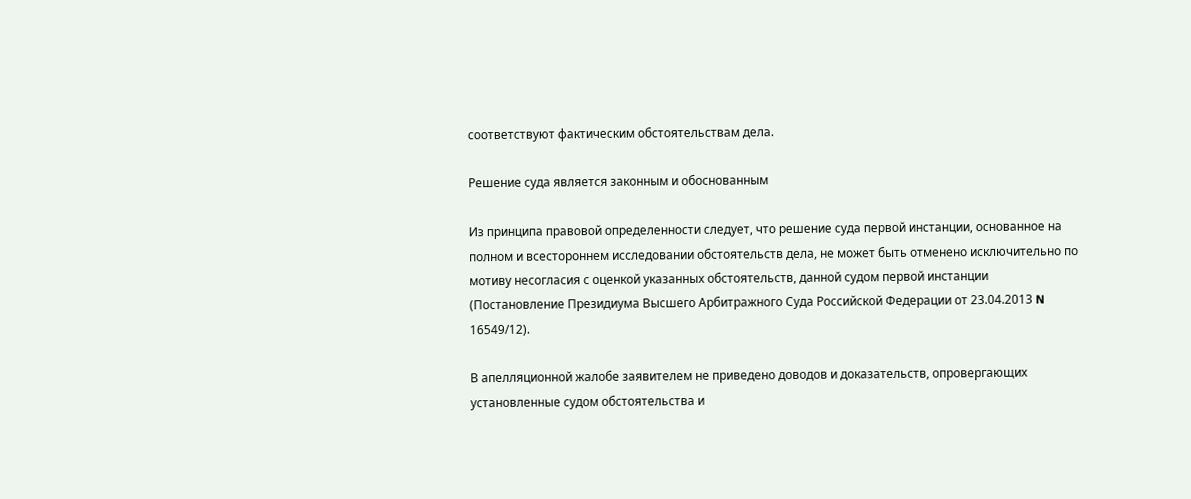соответствуют фактическим обстоятельствам дела.

Решение суда является законным и обоснованным

Из принципа правовой определенности следует, что решение суда первой инстанции, основанное на полном и всестороннем исследовании обстоятельств дела, не может быть отменено исключительно по мотиву несогласия с оценкой указанных обстоятельств, данной судом первой инстанции (Постановление Президиума Высшего Арбитражного Суда Российской Федерации от 23.04.2013 N 16549/12).

В апелляционной жалобе заявителем не приведено доводов и доказательств, опровергающих установленные судом обстоятельства и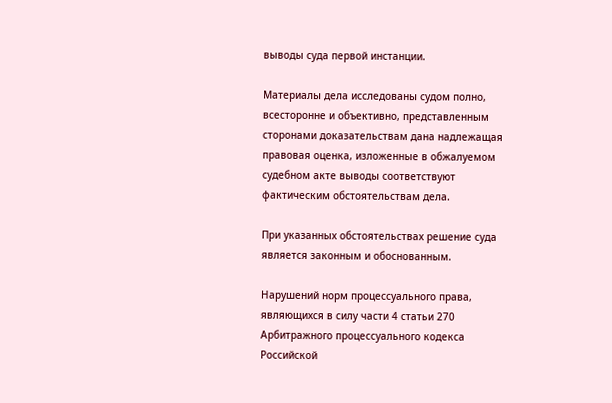выводы суда первой инстанции.

Материалы дела исследованы судом полно, всесторонне и объективно, представленным сторонами доказательствам дана надлежащая правовая оценка, изложенные в обжалуемом судебном акте выводы соответствуют фактическим обстоятельствам дела.

При указанных обстоятельствах решение суда является законным и обоснованным.

Нарушений норм процессуального права, являющихся в силу части 4 статьи 270 Арбитражного процессуального кодекса Российской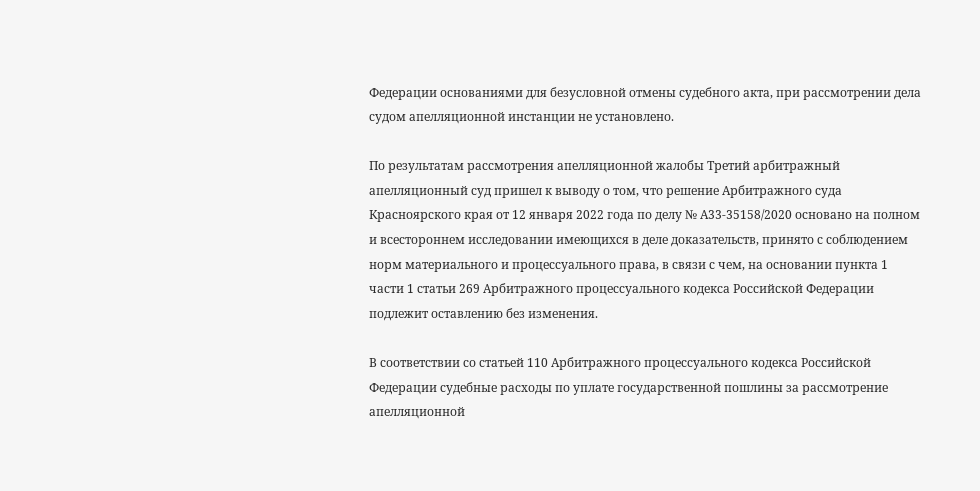Федерации основаниями для безусловной отмены судебного акта, при рассмотрении дела судом апелляционной инстанции не установлено.

По результатам рассмотрения апелляционной жалобы Третий арбитражный апелляционный суд пришел к выводу о том, что решение Арбитражного суда Красноярского края от 12 января 2022 года по делу № А33-35158/2020 основано на полном и всестороннем исследовании имеющихся в деле доказательств, принято с соблюдением норм материального и процессуального права, в связи с чем, на основании пункта 1 части 1 статьи 269 Арбитражного процессуального кодекса Российской Федерации подлежит оставлению без изменения.

В соответствии со статьей 110 Арбитражного процессуального кодекса Российской Федерации судебные расходы по уплате государственной пошлины за рассмотрение апелляционной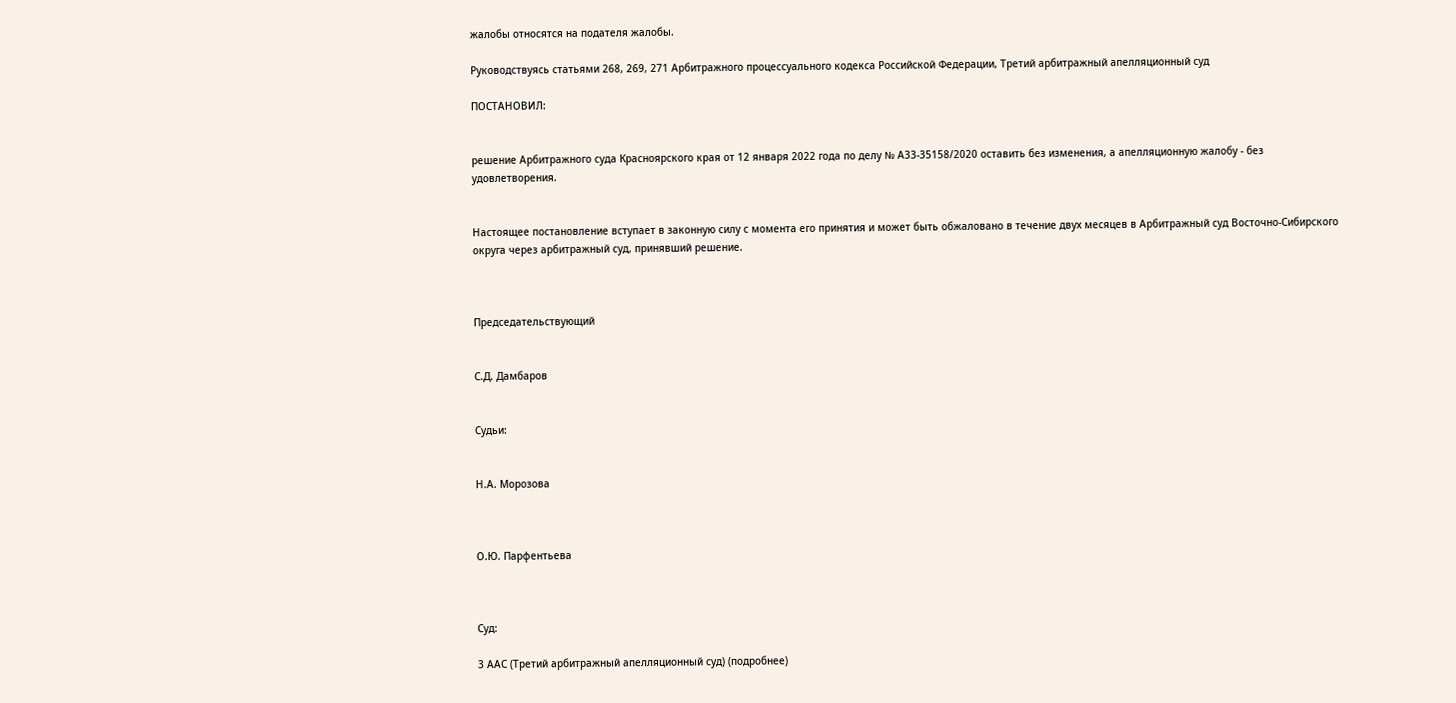жалобы относятся на подателя жалобы.

Руководствуясь статьями 268, 269, 271 Арбитражного процессуального кодекса Российской Федерации, Третий арбитражный апелляционный суд

ПОСТАНОВИЛ:


решение Арбитражного суда Красноярского края от 12 января 2022 года по делу № А33-35158/2020 оставить без изменения, а апелляционную жалобу - без удовлетворения.


Настоящее постановление вступает в законную силу с момента его принятия и может быть обжаловано в течение двух месяцев в Арбитражный суд Восточно-Сибирского округа через арбитражный суд, принявший решение.



Председательствующий


С.Д. Дамбаров


Судьи:


Н.А. Морозова



О.Ю. Парфентьева



Суд:

3 ААС (Третий арбитражный апелляционный суд) (подробнее)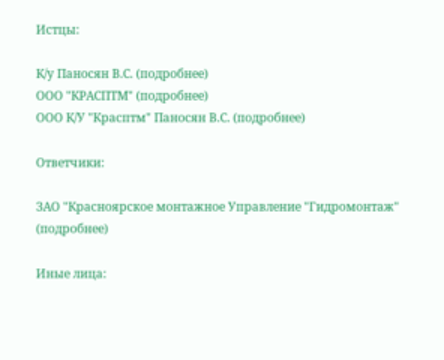Истцы:

К/у Паносян В.С. (подробнее)
ООО "КРАСПТМ" (подробнее)
ООО К/У "Красптм" Паносян В.С. (подробнее)

Ответчики:

ЗАО "Красноярское монтажное Управление "Гидромонтаж" (подробнее)

Иные лица: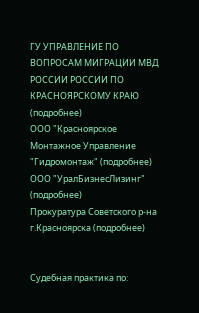ГУ УПРАВЛЕНИЕ ПО ВОПРОСАМ МИГРАЦИИ МВД РОССИИ РОССИИ ПО КРАСНОЯРСКОМУ КРАЮ (подробнее)
ООО "Красноярское Монтажное Управление "Гидромонтаж" (подробнее)
ООО "УралБизнесЛизинг" (подробнее)
Прокуратура Советского р-на г.Красноярска (подробнее)


Судебная практика по: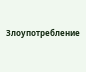Злоупотребление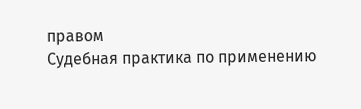правом
Судебная практика по применению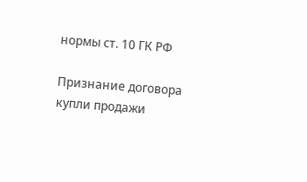нормы ст. 10 ГК РФ

Признание договора купли продажи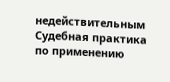недействительным
Судебная практика по применению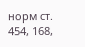норм ст. 454, 168,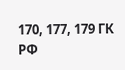170, 177, 179 ГК РФ